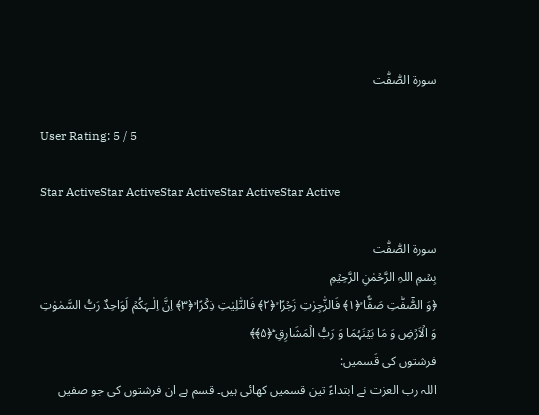سورۃ الصّٰفّٰت

User Rating: 5 / 5

Star ActiveStar ActiveStar ActiveStar ActiveStar Active

سورۃ الصّٰفّٰت
بِسۡمِ اللہِ الرَّحۡمٰنِ الرَّحِیۡمِ
﴿وَ الصّٰٓفّٰتِ صَفًّا ۙ﴿۱﴾ فَالزّٰجِرٰتِ زَجۡرًا ۙ﴿۲﴾ فَالتّٰلِیٰتِ ذِکۡرًا ۙ﴿۳﴾ اِنَّ اِلٰـہَکُمۡ لَوَاحِدٌ رَبُّ السَّمٰوٰتِ وَ الۡاَرۡضِ وَ مَا بَیۡنَہُمَا وَ رَبُّ الۡمَشَارِقِ ؕ﴿۵﴾﴾
فرشتوں کی قَسمیں:
اللہ رب العزت نے ابتداءً تین قسمیں کھائی ہیں۔ قسم ہے ان فرشتوں کی جو صفیں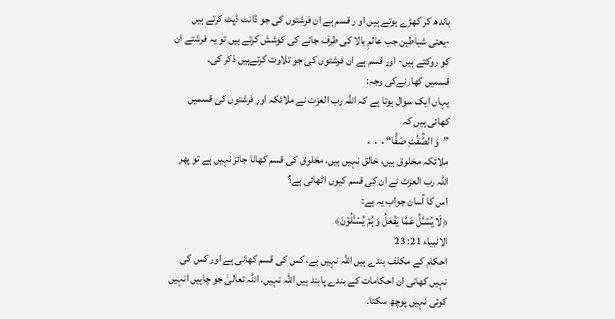باندھ کر کھڑے ہوتے ہیں او ر قسم ہے ان فرشتوں کی جو ڈانٹ ڈپٹ کرتے ہیں -یعنی شیاطین جب عالمِ بالا کی طرف جانے کی کوشش کرتے ہیں تو یہ فرشتے ان کو روکتے ہیں- اور قسم ہے ان فرشتوں کی جو تلاوت کرتےہیں ذکر کی۔
قسمیں کھا٫نےکی وجہ:
یہاں ایک سوال ہوتا ہے کہ اللہ رب العزت نے ملائکہ اور فرشتوں کی قسمیں کھائی ہیں کہ
”وَ الصّٰٓفّٰتِ صَفًّا“․․․
ملائکہ مخلوق ہیں، خالق نہیں ہیں، مخلوق کی قسم کھانا جائز نہیں ہے تو پھر اللہ رب العزت نے ان کی قسم کیوں اٹھائی ہے؟
اس کا آسان جواب یہ ہے:
﴿لَا یُسۡـَٔلُ عَمَّا یَفۡعَلُ وَ ہُمۡ یُسۡـَٔلُوۡنَ﴾
الانبیاء 21: 23
احکام کے مکلف بندے ہیں اللہ نہیں ہے، کس کی قسم کھانی ہے اور کس کی نہیں کھانی ان احکامات کے بندے پابند ہیں اللہ نہیں، اللہ تعالیٰ جو چاہیں انہیں کوئی نہیں پوچھ سکتا۔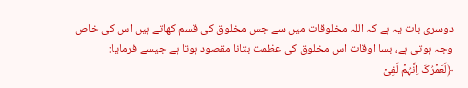دوسری بات یہ ہے کہ اللہ مخلوقات میں سے جس مخلوق کی قسم کھاتے ہیں اس کی خاص وجہ ہوتی ہے، بسا اوقات اس مخلوق کی عظمت بتانا مقصود ہوتا ہے جیسے فرمایا:
﴿لَعَمۡرُکَ اِنَّہُمۡ لَفِیۡ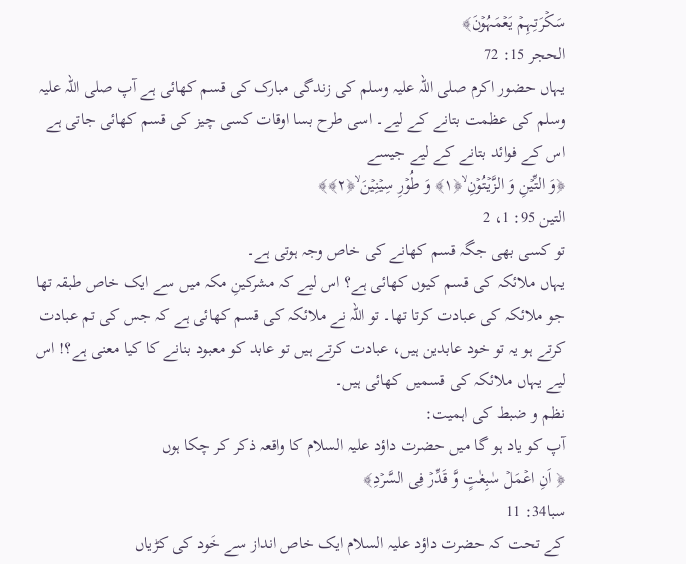سَکۡرَتِہِمۡ یَعۡمَہُوۡنَ﴾
الحجر 15: 72
یہاں حضور اکرم صلی اللہ علیہ وسلم کی زندگی مبارک کی قسم کھائی ہے آپ صلی اللہ علیہ وسلم کی عظمت بتانے کے لیے۔ اسی طرح بسا اوقات کسی چیز کی قسم کھائی جاتی ہے اس کے فوائد بتانے کے لیے جیسے
﴿وَ التِّیۡنِ وَ الزَّیۡتُوۡنِ ۙ﴿۱﴾ وَ طُوۡرِ سِیۡنِیۡنَ ۙ﴿۲﴾﴾
التین 95: 1، 2
تو کسی بھی جگہ قسم کھانے کی خاص وجہ ہوتی ہے۔
یہاں ملائکہ کی قسم کیوں کھائی ہے؟ اس لیے کہ مشرکینِ مکہ میں سے ایک خاص طبقہ تھا جو ملائکہ کی عبادت کرتا تھا۔ تو اللہ نے ملائکہ کی قسم کھائی ہے کہ جس کی تم عبادت کرتے ہو یہ تو خود عابدین ہیں، عبادت کرتے ہیں تو عابد کو معبود بنانے کا کیا معنی ہے؟! اس لیے یہاں ملائکہ کی قسمیں کھائی ہیں۔
نظم و ضبط کی اہمیت:
آپ کو یاد ہو گا میں حضرت داؤد علیہ السلام کا واقعہ ذکر کر چکا ہوں
﴿ اَنِ اعۡمَلۡ سٰبِغٰتٍ وَّ قَدِّرۡ فِی السَّرۡدِ﴾
سبا34: 11
کے تحت کہ حضرت داؤد علیہ السلام ایک خاص انداز سے خَود کی کڑیاں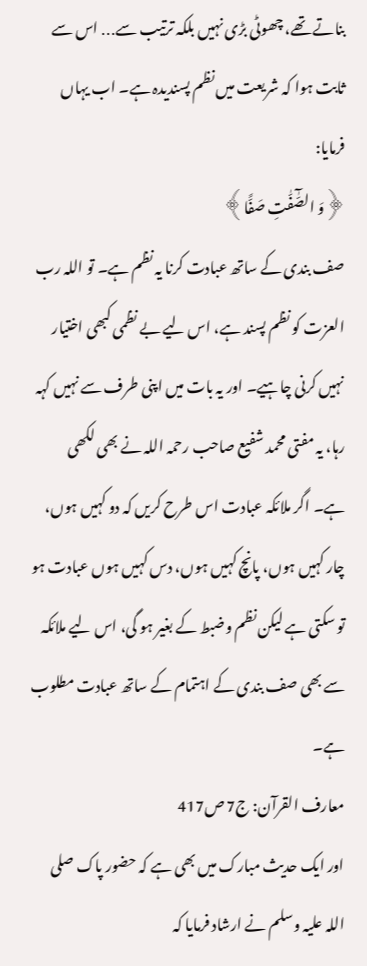بناتے تھے، چھوٹی بڑی نہیں بلکہ ترتیب سے․․․ اس سے ثابت ہوا کہ شریعت میں نظم پسندیدہ ہے۔ اب یہاں فرمایا:
﴿وَ الصّٰٓفّٰتِ صَفًّا﴾
صف بندی کے ساتھ عبادت کرنا یہ نظم ہے۔ تو اللہ رب العزت کو نظم پسند ہے، اس لیے بے نظمی کبھی اختیار نہیں کرنی چاہیے۔ اور یہ بات میں اپنی طرف سے نہیں کہہ رہا، یہ مفتی محمد شفیع صاحب رحمہ اللہ نے بھی لکھی ہے۔ اگر ملائکہ عبادت اس طرح کریں کہ دو کہیں ہوں، چار کہیں ہوں، پانچ کہیں ہوں، دس کہیں ہوں عبادت ہو تو سکتی ہے لیکن نظم وضبط کے بغیر ہو گی، اس لیے ملائکہ سے بھی صف بندی کے اہتمام کے ساتھ عبادت مطلوب ہے۔
معارف القرآن: ج7 ص417
اور ایک حدیث مبارک میں بھی ہے کہ حضور پاک صلی اللہ علیہ وسلم نے ارشاد فرمایا کہ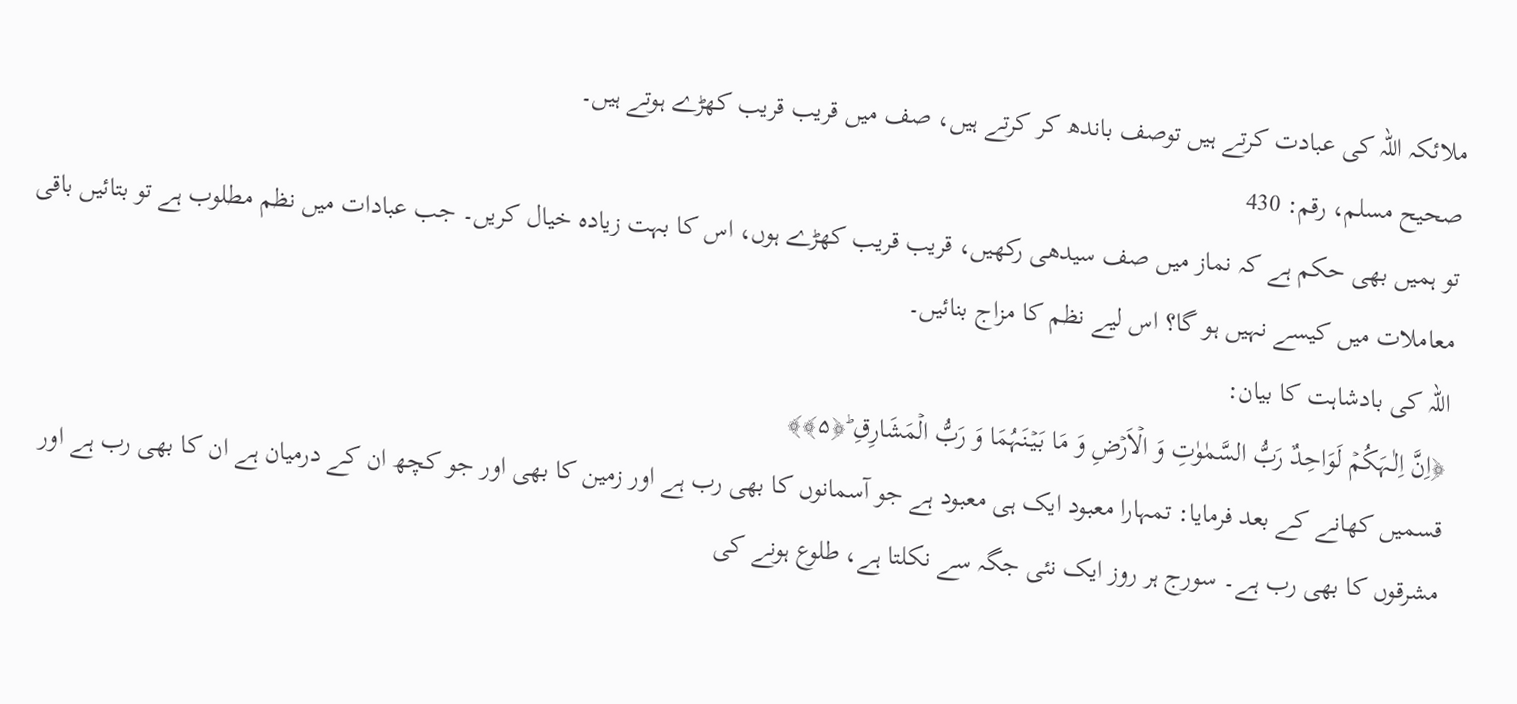ملائکہ اللہ کی عبادت کرتے ہیں توصف باندھ کر کرتے ہیں، صف میں قریب قریب کھڑے ہوتے ہیں۔
صحیح مسلم، رقم: 430
تو ہمیں بھی حکم ہے کہ نماز میں صف سیدھی رکھیں، قریب قریب کھڑے ہوں، اس کا بہت زیادہ خیال کریں۔ جب عبادات میں نظم مطلوب ہے تو بتائیں باقی معاملات میں کیسے نہیں ہو گا؟ اس لیے نظم کا مزاج بنائیں۔
اللہ کی بادشاہت کا بیان:
﴿اِنَّ اِلٰـہَکُمۡ لَوَاحِدٌ رَبُّ السَّمٰوٰتِ وَ الۡاَرۡضِ وَ مَا بَیۡنَہُمَا وَ رَبُّ الۡمَشَارِقِ ؕ﴿۵﴾﴾
قسمیں کھانے کے بعد فرمایا: تمہارا معبود ایک ہی معبود ہے جو آسمانوں کا بھی رب ہے اور زمین کا بھی اور جو کچھ ان کے درمیان ہے ان کا بھی رب ہے اور مشرقوں کا بھی رب ہے۔ سورج ہر روز ایک نئی جگہ سے نکلتا ہے، طلوع ہونے کی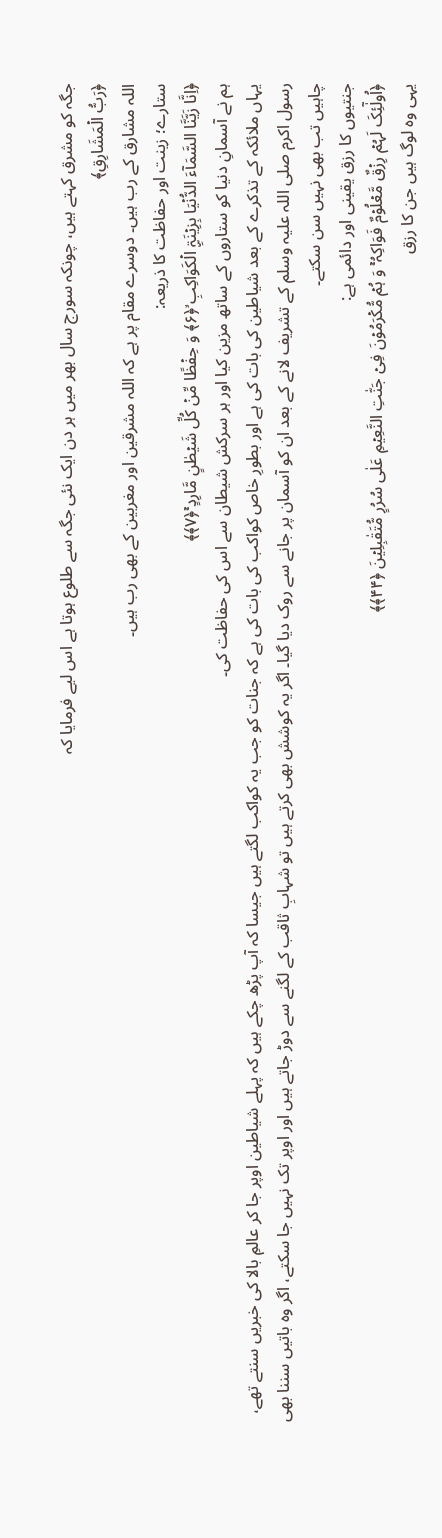جگہ کو مشرق کہتے ہیں، چونکہ سورج سال بھر میں ہر دن ایک نئی جگہ سے طلوع ہوتا ہے اس لیے فرمایا کہ
﴿رَبُّ الۡمَشَارِقِ﴾
اللہ مشارق کے رب ہیں۔ دوسرے مقام پر ہے کہ اللہ مشرقین اور مغربین کے بھی رب ہیں۔
ستارے؛ زینت اور حفاظت کا ذریعہ:
﴿اِنَّا زَیَّنَّا السَّمَآءَ الدُّنۡیَا بِزِیۡنَۃِۣ الۡکَوَاکِبِ ۙ﴿۶﴾ وَ حِفۡظًا مِّنۡ کُلِّ شَیۡطٰنٍ مَّارِدٍ ۚ﴿۷﴾﴾
ہم نے آسمانِ دنیا کو ستاروں کے ساتھ مزین کیا اور ہر سرکش شیطان سے اس کی حفاظت کی۔
یہاں ملائکہ کے تذکرے کے بعد شیاطین کی بات کی ہے اور بطورِ خاص کواکب کی بات کی ہے کہ جنات کو جب یہ کواکب لگتے ہیں جیسا کہ آپ پڑھ چکے ہیں کہ پہلے شیاطین اوپر جا کر عالمِ بالا کی خبریں سنتے تھے، رسول اکرم صلی اللہ علیہ وسلم کے تشریف لانے کے بعد ان کو آسمان پر جانے سے روک دیا گیا۔ اگر یہ کوشش بھی کرتے ہیں تو شہابِ ثاقب کے لگنے سے دوڑ جاتے ہیں اور اوپر تک نہیں جا سکتے، اگر وہ باتیں سننا بھی چاہیں تب بھی نہیں سن سکتے۔
جنتیوں کا رزق یقینی اور دائمی ہے:
﴿اُولٰٓئِکَ لَہُمۡ رِزۡقٌ مَّعۡلُوۡمٌ فَوَاکِہُ ۚ وَ ہُمۡ مُّکۡرَمُوۡنَ فِیۡ جَنّٰتِ النَّعِیۡمِ عَلٰی سُرُرٍ مُّتَقٰبِلِیۡنَ ﴿۴۴﴾﴾
یہی وہ لوگ ہیں جن کا رزق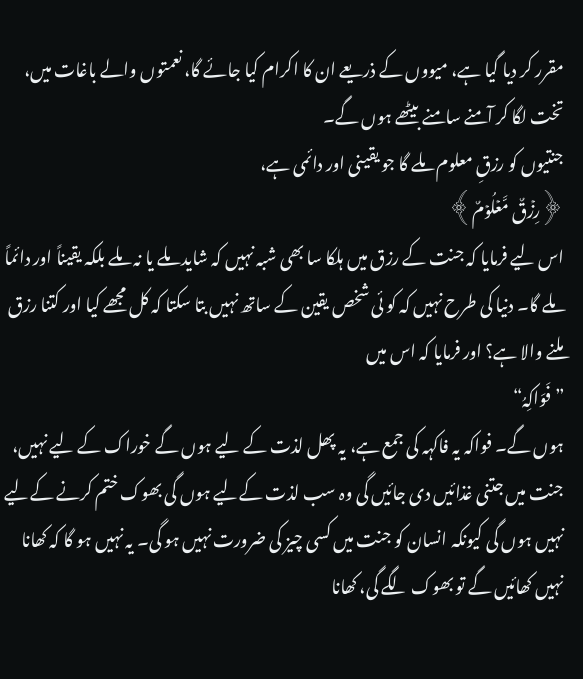مقرر کر دیا گیا ہے، میووں کے ذریعے ان کا اکرام کیا جائے گا، نعمتوں والے باغات میں، تخت لگا کر آمنے سامنے بیٹھے ہوں گے۔
جنتیوں کو رزقِ معلوم ملے گا جو یقینی اور دائمی ہے،
﴿رِزۡقٌ مَّعۡلُوۡمٌ﴾
اس لیے فرمایا کہ جنت کے رزق میں ہلکا سا بھی شبہ نہیں کہ شاید ملے یا نہ ملے بلکہ یقیناً اور دائماً ملے گا۔ دنیا کی طرح نہیں کہ کو ئی شخص یقین کے ساتھ نہیں بتا سکتا کہ کل مجھے کیا اور کتنا رزق ملنے والا ہے؟ اور فرمایا کہ اس میں
”فَوَاکِہُ“
ہوں گے۔ فواکہ یہ فاکہہ کی جمع ہے، یہ پھل لذت کے لیے ہوں گے خوراک کے لیے نہیں، جنت میں جتنی غذائیں دی جائیں گی وہ سب لذت کےلیے ہوں گی بھوک ختم کرنے کےلیے نہیں ہوں گی کیونکہ انسان کو جنت میں کسی چیز کی ضرورت نہیں ہو گی۔ یہ نہیں ہو گا کہ کھانا نہیں کھائیں گے تو بھوک لگے گی، کھانا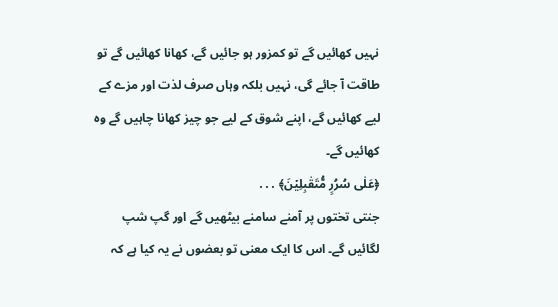نہیں کھائیں گے تو کمزور ہو جائیں گے، کھانا کھائیں گے تو طاقت آ جائے گی، نہیں بلکہ وہاں صرف لذت اور مزے کے لیے کھائیں گے، اپنے شوق کے لیے جو چیز کھانا چاہیں گے وہ کھائیں گے۔
﴿عَلٰی سُرُرٍ مُّتَقٰبِلِیۡنَ﴾ ․․․
جنتی تختوں پر آمنے سامنے بیٹھیں گے اور گپ شپ لگائیں گے۔ اس کا ایک معنی تو بعضوں نے یہ کیا ہے کہ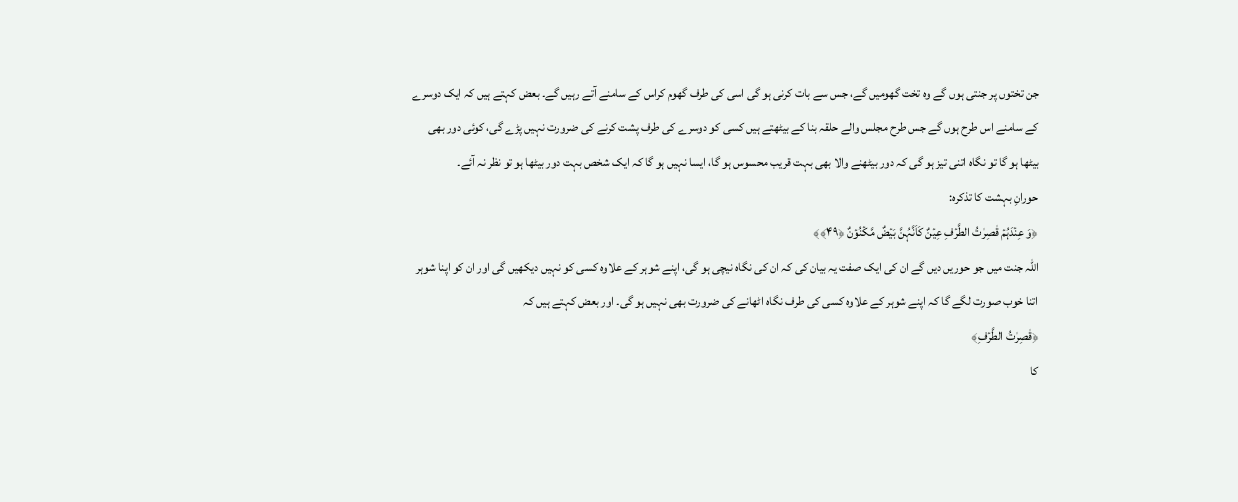جن تختوں پر جنتی ہوں گے وہ تخت گھومیں گے، جس سے بات کرنی ہو گی اسی کی طرف گھوم کراس کے سامنے آتے رہیں گے۔ بعض کہتے ہیں کہ ایک دوسرے کے سامنے اس طرح ہوں گے جس طرح مجلس والے حلقہ بنا کے بیٹھتے ہیں کسی کو دوسرے کی طرف پشت کرنے کی ضرورت نہیں پڑے گی، کوئی دور بھی بیٹھا ہو گا تو نگاہ اتنی تیز ہو گی کہ دور بیٹھنے والا بھی بہت قریب محسوس ہو گا، ایسا نہیں ہو گا کہ ایک شخص بہت دور بیٹھا ہو تو نظر نہ آئے۔
حورانِ بہشت کا تذکرہ:
﴿وَ عِنۡدَہُمۡ قٰصِرٰتُ الطَّرۡفِ عِیۡنٌ کَاَنَّہُنَّ بَیۡضٌ مَّکۡنُوۡنٌ ﴿۴۹﴾﴾
اللہ جنت میں جو حوریں دیں گے ان کی ایک صفت یہ بیان کی کہ ان کی نگاہ نیچی ہو گی، اپنے شوہر کے علاوہ کسی کو نہیں دیکھیں گی اور ان کو اپنا شوہر اتنا خوب صورت لگے گا کہ اپنے شوہر کے علاوہ کسی کی طرف نگاہ اٹھانے کی ضرورت بھی نہیں ہو گی۔ اور بعض کہتے ہیں کہ
﴿قٰصِرٰتُ الطَّرۡفِ﴾
کا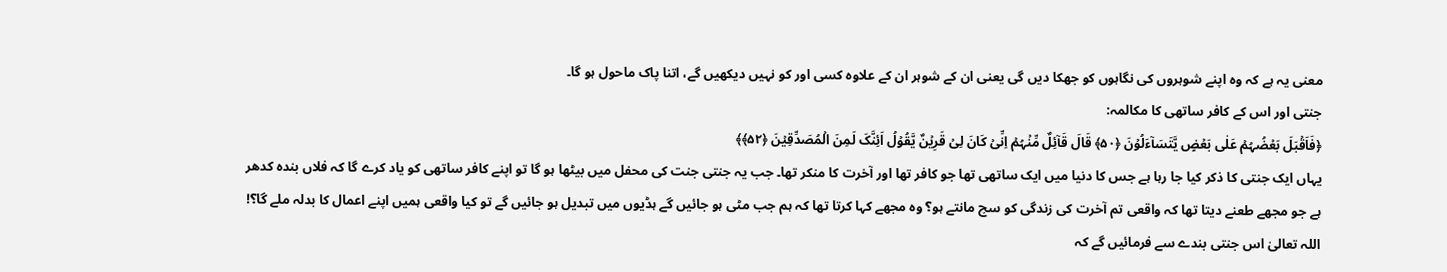معنی یہ ہے کہ وہ اپنے شوہروں کی نگاہوں کو جھکا دیں گی یعنی ان کے شوہر ان کے علاوہ کسی اور کو نہیں دیکھیں گے، اتنا پاک ماحول ہو گا۔
جنتی اور اس کے کافر ساتھی کا مکالمہ:
﴿فَاَقۡبَلَ بَعۡضُہُمۡ عَلٰی بَعۡضٍ یَّتَسَآءَلُوۡنَ ﴿۵۰﴾ قَالَ قَآئِلٌ مِّنۡہُمۡ اِنِّیۡ کَانَ لِیۡ قَرِیۡنٌ یَّقُوۡلُ اَئِنَّکَ لَمِنَ الۡمُصَدِّقِیۡنَ ﴿۵۲﴾﴾
یہاں ایک جنتی کا ذکر کیا جا رہا ہے جس کا دنیا میں ایک ساتھی تھا جو کافر تھا اور آخرت کا منکر تھا۔ جب یہ جنتی جنت کی محفل میں بیٹھا ہو گا تو اپنے کافر ساتھی کو یاد کرے گا کہ فلاں بندہ کدھر ہے جو مجھے طعنے دیتا تھا کہ واقعی تم آخرت کی زندگی کو سچ مانتے ہو؟ وہ مجھے کہا کرتا تھا کہ ہم جب مٹی ہو جائیں گے ہڈیوں میں تبدیل ہو جائیں گے تو کیا واقعی ہمیں اپنے اعمال کا بدلہ ملے گا؟! اللہ تعالیٰ اس جنتی بندے سے فرمائیں گے کہ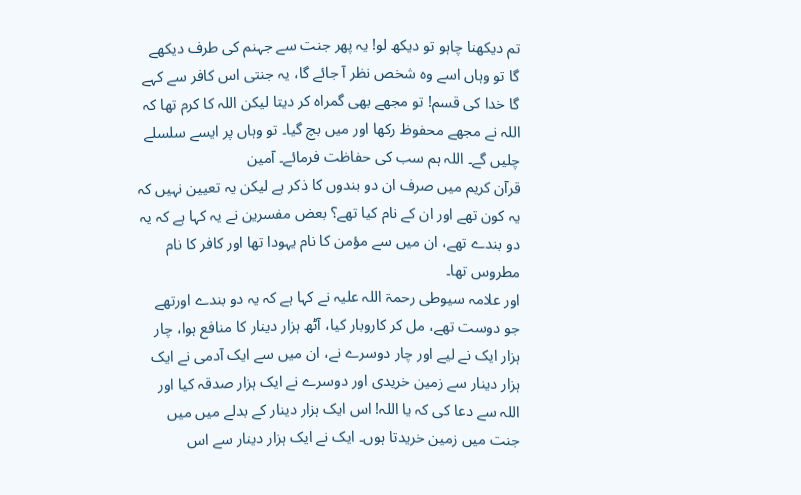تم دیکھنا چاہو تو دیکھ لو! یہ پھر جنت سے جہنم کی طرف دیکھے گا تو وہاں اسے وہ شخص نظر آ جائے گا، یہ جنتی اس کافر سے کہے گا خدا کی قسم! تو مجھے بھی گمراہ کر دیتا لیکن اللہ کا کرم تھا کہ اللہ نے مجھے محفوظ رکھا اور میں بچ گیا۔ تو وہاں پر ایسے سلسلے چلیں گے۔ اللہ ہم سب کی حفاظت فرمائے۔ آمین
قرآن کریم میں صرف ان دو بندوں کا ذکر ہے لیکن یہ تعیین نہیں کہ یہ کون تھے اور ان کے نام کیا تھے؟ بعض مفسرین نے یہ کہا ہے کہ یہ دو بندے تھے، ان میں سے مؤمن کا نام یہودا تھا اور کافر کا نام مطروس تھا۔
اور علامہ سیوطی رحمۃ اللہ علیہ نے کہا ہے کہ یہ دو بندے اورتھے جو دوست تھے، مل کر کاروبار کیا، آٹھ ہزار دینار کا منافع ہوا، چار ہزار ایک نے لیے اور چار دوسرے نے، ان میں سے ایک آدمی نے ایک ہزار دینار سے زمین خریدی اور دوسرے نے ایک ہزار صدقہ کیا اور اللہ سے دعا کی کہ یا اللہ! اس ایک ہزار دینار کے بدلے میں میں جنت میں زمین خریدتا ہوں۔ ایک نے ایک ہزار دینار سے اس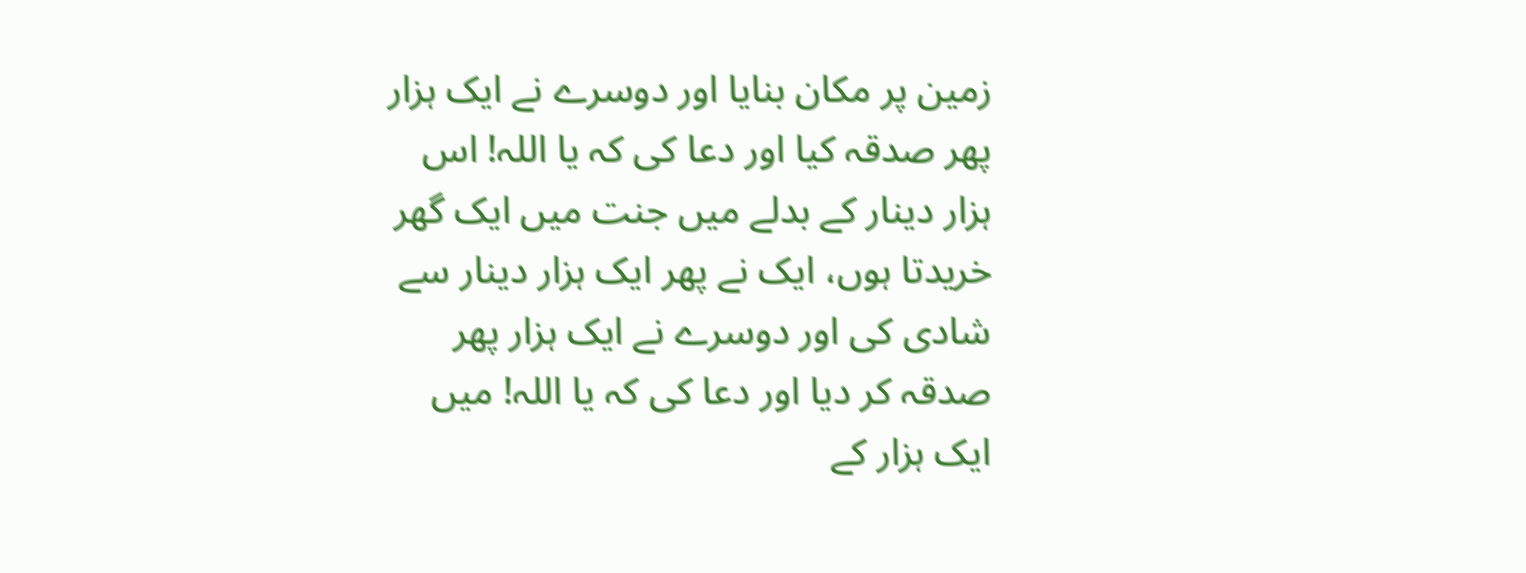زمین پر مکان بنایا اور دوسرے نے ایک ہزار پھر صدقہ کیا اور دعا کی کہ یا اللہ! اس ہزار دینار کے بدلے میں جنت میں ایک گھر خریدتا ہوں، ایک نے پھر ایک ہزار دینار سے شادی کی اور دوسرے نے ایک ہزار پھر صدقہ کر دیا اور دعا کی کہ یا اللہ! میں ایک ہزار کے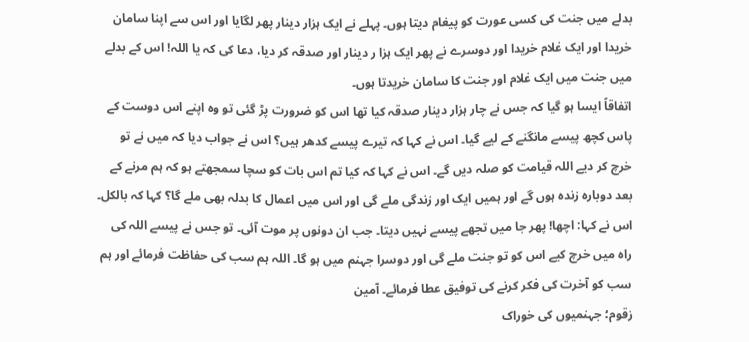بدلے میں جنت کی کسی عورت کو پیغام دیتا ہوں۔ پہلے نے ایک ہزار دینار پھر لگایا اور اس سے اپنا سامان خریدا اور ایک غلام خریدا اور دوسرے نے پھر ایک ہزا ر دینار اور صدقہ کر دیا، دعا کی کہ یا اللہ! اس کے بدلے میں جنت میں ایک غلام اور جنت کا سامان خریدتا ہوں۔
اتفاقاً ایسا ہو گیا کہ جس نے چار ہزار دینار صدقہ کیا تھا اس کو ضرورت پڑ گئی تو وہ اپنے اس دوست کے پاس کچھ پیسے مانگنے کے لیے گیا۔ اس نے کہا کہ تیرے پیسے کدھر ہیں؟ اس نے جواب دیا کہ میں نے تو خرچ کر دیے اللہ قیامت کو صلہ دیں گے۔ اس نے کہا کہ کیا تم اس بات کو سچا سمجھتے ہو کہ ہم مرنے کے بعد دوبارہ زندہ ہوں گے اور ہمیں ایک اور زندگی ملے گی اور اس میں اعمال کا بدلہ بھی ملے گا؟ کہا کہ بالکل۔ اس نے کہا: اچھا! پھر جا میں تجھے پیسے نہیں دیتا۔ جب ان دونوں پر موت آئی۔ تو جس نے پیسے اللہ کی راہ میں خرچ کیے اس کو تو جنت ملے گی اور دوسرا جہنم میں ہو گا۔ اللہ ہم سب کی حفاظت فرمائے اور ہم سب کو آخرت کی فکر کرنے کی توفیق عطا فرمائے۔ آمین
زقوم؛ جہنمیوں کی خوراک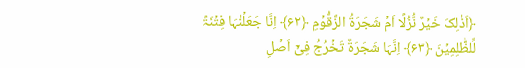﴿اَذٰلِکَ خَیۡرٌ نُّزُلًا اَمۡ شَجَرَۃُ الزَّقُّوۡمِ ﴿۶۲﴾ اِنَّا جَعَلۡنٰہَا فِتۡنَۃً لِّلظّٰلِمِیۡنَ ﴿۶۳﴾ اِنَّہَا شَجَرَۃٌ تَخۡرُجُ فِیۡۤ اَصۡلِ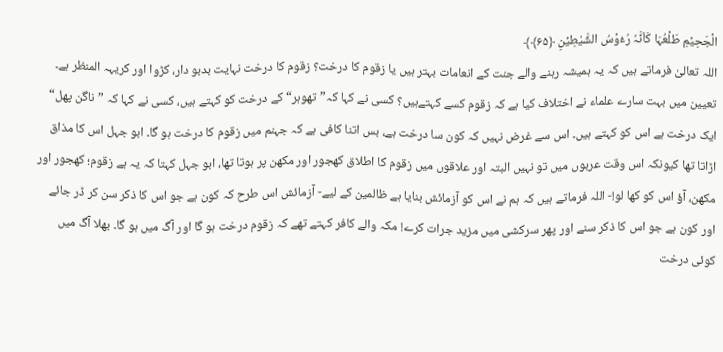الۡجَحِیۡمِ طَلۡعُہَا کَاَنَّہٗ رُءُوۡسُ الشَّیٰطِیۡنِ ﴿۶۵﴾﴾
اللہ تعالیٰ فرماتے ہیں کہ یہ ہمیشہ رہنے والے جنت کے انعامات بہتر ہیں یا زقوم کا درخت؟ زقوم کا درخت نہایت بدبو دار، کڑوا اور کریہہ المنظر ہے۔ تعیین میں بہت سارے علماء نے اختلاف کیا ہے کہ زقوم کسے کہتےہیں؟ کسی نے کہا کہ”تھوہر“ کے درخت کو کہتے ہیں، کسی نے کہا کہ ”ناگن پھل“ ایک درخت ہے اس کو کہتے ہیں۔ اس سے غرض نہیں کہ کون سا درخت ہے، بس اتنا کافی ہے کہ جہنم میں زقوم کا درخت ہو گا۔ ابو جہل اس کا مذاق اڑاتا تھا کیونکہ اس وقت عربوں میں تو نہیں البتہ اور علاقوں میں زقوم کا اطلاق کھجور اور مکھن پر ہوتا تھا، ابو جہل کہتا کہ یہ ہے زقوم؛ کھجور اور مکھن، آؤ اس کو کھا لو!- اللہ فرماتے ہیں کہ ہم نے اس کو آزمائش بنایا ہے ظالمین کے لیے- آزمائش اس طرح کہ کون ہے جو اس کا ذکر سن کر ڈر جائے اور کون ہے جو اس کا ذکر سنے اور پھر سرکشی میں مزید جرات کرے! مکہ والے کافر کہتے تھے کہ زقوم درخت ہو گا اور آگ میں ہو گا۔ بھلا آگ میں کوئی درخت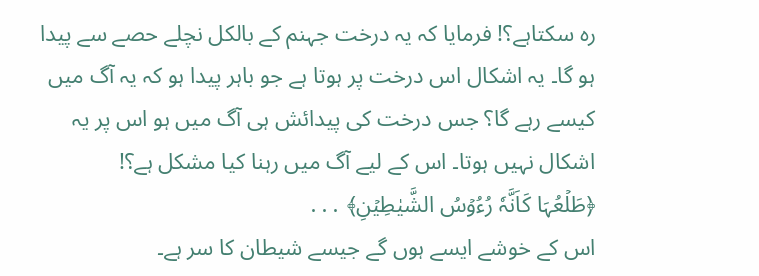رہ سکتاہے؟! فرمایا کہ یہ درخت جہنم کے بالکل نچلے حصے سے پیدا ہو گا۔ یہ اشکال اس درخت پر ہوتا ہے جو باہر پیدا ہو کہ یہ آگ میں کیسے رہے گا؟ جس درخت کی پیدائش ہی آگ میں ہو اس پر یہ اشکال نہیں ہوتا۔ اس کے لیے آگ میں رہنا کیا مشکل ہے؟!
﴿طَلۡعُہَا کَاَنَّہٗ رُءُوۡسُ الشَّیٰطِیۡنِ﴾ ․․․
اس کے خوشے ایسے ہوں گے جیسے شیطان کا سر ہے۔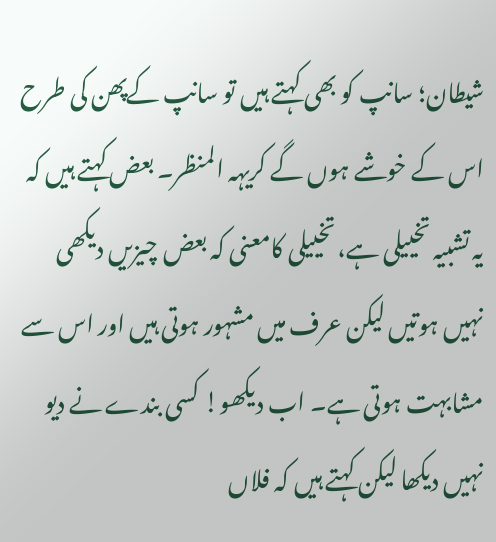شیطان؛ سانپ کو بھی کہتے ہیں تو سانپ کےپھن کی طرح اس کے خوشے ہوں گے کریہہ المنظر۔ بعض کہتے ہیں کہ یہ تشبیہ تخییلی ہے، تخییلی کامعنی کہ بعض چیزیں دیکھی نہیں ہوتیں لیکن عرف میں مشہور ہوتی ہیں اور اس سے مشابہت ہوتی ہے۔ اب دیکھو! کسی بندے نے دیو نہیں دیکھا لیکن کہتے ہیں کہ فلاں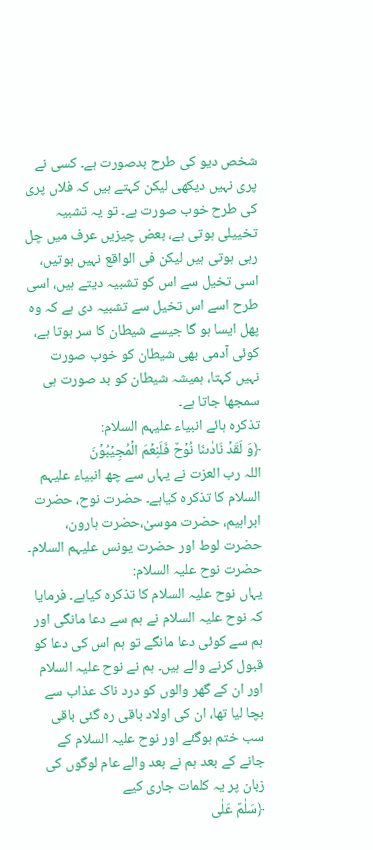شخص دیو کی طرح بدصورت ہے۔ کسی نے پری نہیں دیکھی لیکن کہتے ہیں کہ فلاں پری کی طرح خوب صورت ہے۔ تو یہ تشبیہ تخییلی ہوتی ہے، بعض چیزیں عرف میں چل رہی ہوتی ہیں لیکن فی الواقع نہیں ہوتیں، اسی تخیل سے اس کو تشبیہ دیتے ہیں، اسی طرح اسے اس تخیل سے تشبیہ دی ہے کہ وہ پھل ایسا ہو گا جیسے شیطان کا سر ہوتا ہے، کوئی آدمی بھی شیطان کو خوب صورت نہیں کہتا، ہمیشہ شیطان کو بد صورت ہی سمجھا جاتا ہے۔
تذکرہ ہائے انبیاء علیہم السلام:
﴿وَ لَقَدۡ نَادٰىنَا نُوۡحٌ فَلَنِعۡمَ الۡمُجِیۡبُوۡنَ
اللہ رب العزت نے یہاں سے چھ انبیاء علیہم السلام کا تذکرہ کیاہے۔ حضرت نوح، حضرت ابراہیم، حضرت موسیٰ،حضرت ہارون، حضرت لوط اور حضرت یونس علیہم السلام۔
حضرت نوح علیہ السلام:
یہاں نوح علیہ السلام کا تذکرہ کیاہے۔ فرمایا کہ نوح علیہ السلام نے ہم سے دعا مانگی اور ہم سے کوئی دعا مانگے تو ہم اس کی دعا کو قبول کرنے والے ہیں۔ ہم نے نوح علیہ السلام اور ان کے گھر والوں کو درد ناک عذاب سے بچا لیا تھا، ان کی اولاد باقی رہ گئی باقی سب ختم ہوگئے اور نوح علیہ السلام کے جانے کے بعد ہم نے بعد والے عام لوگوں کی زبان پر یہ کلمات جاری کیے
﴿سَلٰمٌ عَلٰی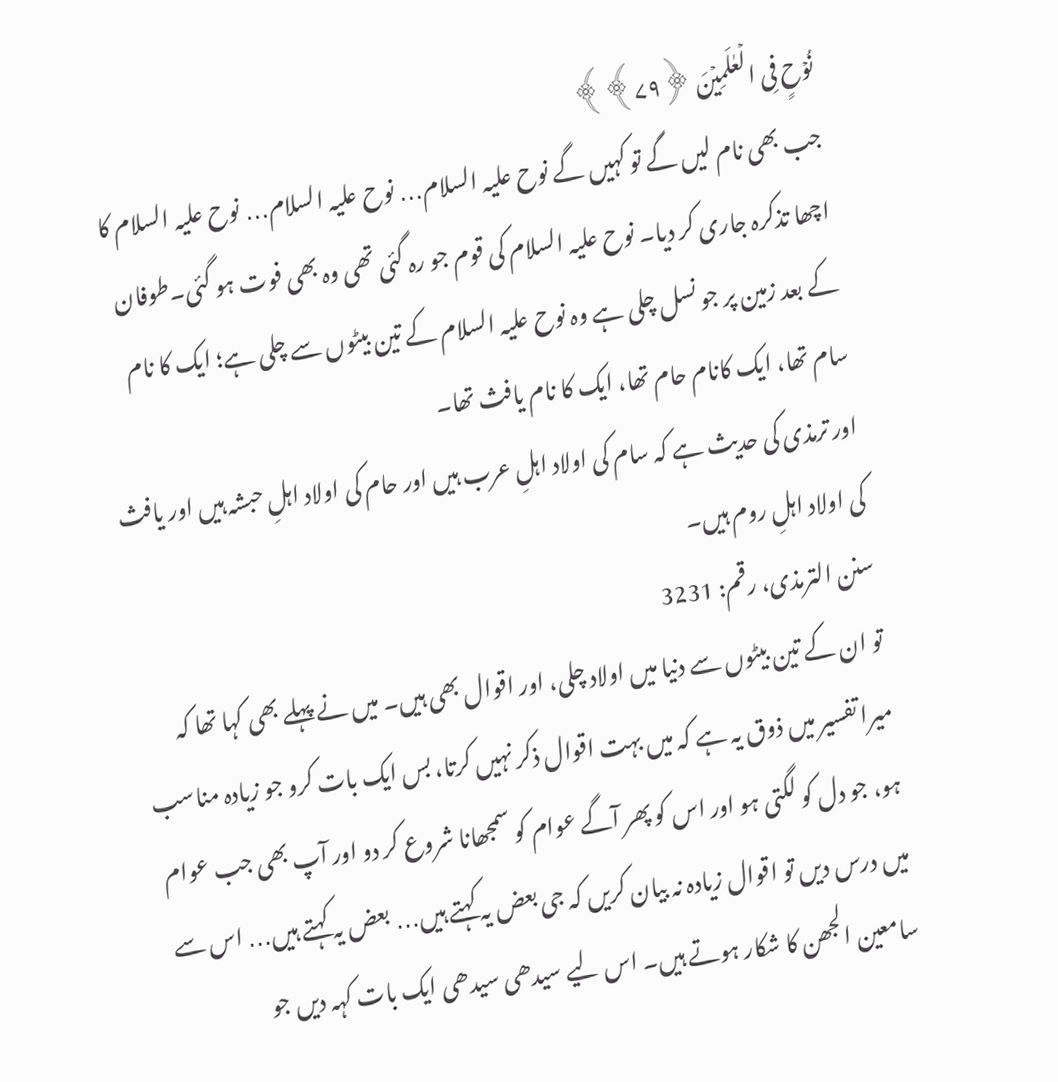نُوۡحٍ فِی الۡعٰلَمِیۡنَ ﴿۷۹﴾﴾
جب بھی نام لیں گے تو کہیں گے نوح علیہ السلام․․․ نوح علیہ السلام․․․ نوح علیہ السلام کا اچھا تذکرہ جاری کر دیا۔ نوح علیہ السلام کی قوم جو رہ گئی تھی وہ بھی فوت ہو گئی۔طوفان کے بعد زمین پر جو نسل چلی ہے وہ نوح علیہ السلام کے تین بیٹوں سے چلی ہے؛ ایک کا نام سام تھا، ایک کانام حام تھا، ایک کا نام یافث تھا۔
اور ترمذی کی حدیث ہے کہ سام کی اولاد اہلِ عرب ہیں اور حام کی اولاد اہلِ حبشہ ہیں اور یافث کی اولاد اہلِ روم ہیں۔
سنن الترمذی، رقم: 3231
تو ان کے تین بیٹوں سے دنیا میں اولاد چلی، اور اقوال بھی ہیں۔ میں نے پہلے بھی کہا تھا کہ میرا تفسیر میں ذوق یہ ہے کہ میں بہت اقوال ذکر نہیں کرتا، بس ایک بات کرو جو زیادہ مناسب ہو، جو دل کو لگتی ہو اور اس کو پھر آگے عوام کو سمجھانا شروع کر دو اور آپ بھی جب عوام میں درس دیں تو اقوال زیادہ نہ بیان کریں کہ جی بعض یہ کہتے ہیں․․․ بعض یہ کہتے ہیں․․․ اس سے سامعین الجھن کا شکار ہوتے ہیں۔ اس لیے سیدھی سیدھی ایک بات کہہ دیں جو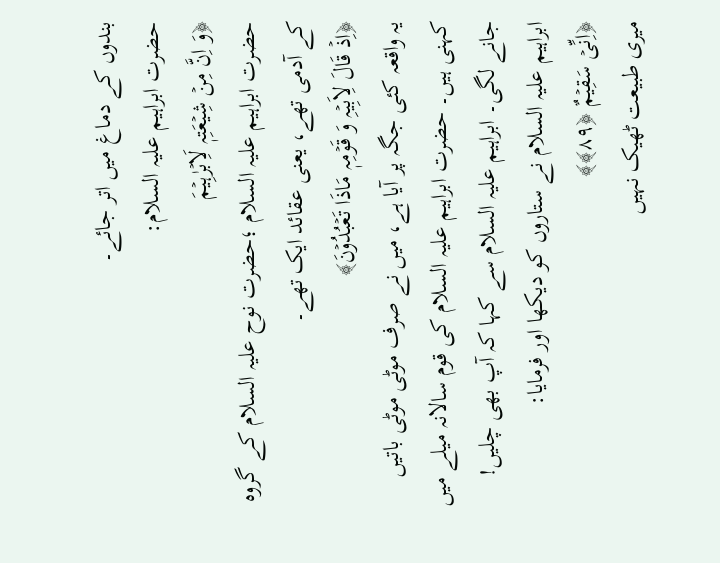بندوں کے دماغ میں اتر جائے۔
حضرت ابراہیم علیہ السلام:
﴿وَ اِنَّ مِنۡ شِیۡعَتِہٖ لَاِبۡرٰہِیۡمَ
حضرت ابراہیم علیہ السلام ؛حضرت نوح علیہ السلام کے گروہ کے آدمی تھے، یعنی عقائد ایک تھے۔
﴿اِذۡ قَالَ لِاَبِیۡہِ وَ قَوۡمِہٖ مَاذَا تَعۡبُدُوۡنَ﴾
یہ واقعہ کئی جگہ پر آیا ہے، میں نے صرف موٹی موٹی باتیں کہنی ہیں۔ حضرت ابراہیم علیہ السلام کی قوم سالانہ میلے میں جانے لگی۔ ابراہیم علیہ السلام سے کہا کہ آپ بھی چلیں! ابراہیم علیہ السلام نے ستاروں کو دیکھا اور فرمایا:
﴿اِنِّیۡ سَقِیۡمٌ ﴿۸۹﴾﴾
میری طبیعت ٹھیک نہیں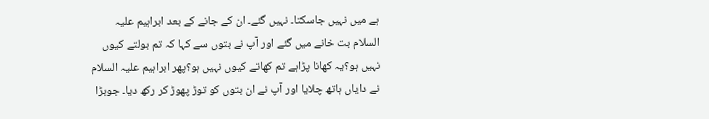ہے میں نہیں جاسکتا۔ نہیں گئے۔ ان کے جانے کے بعد ابراہیم علیہ السلام بت خانے میں گئے اور آپ نے بتوں سے کہا کہ تم بولتے کیوں نہیں ہو؟یہ کھانا پڑاہے تم کھاتے کیوں نہیں ہو؟پھر ابراہیم علیہ السلام نے دایاں ہاتھ چلایا اور آپ نے ان بتوں کو توڑ پھوڑ کر رکھ دیا۔ جوبڑا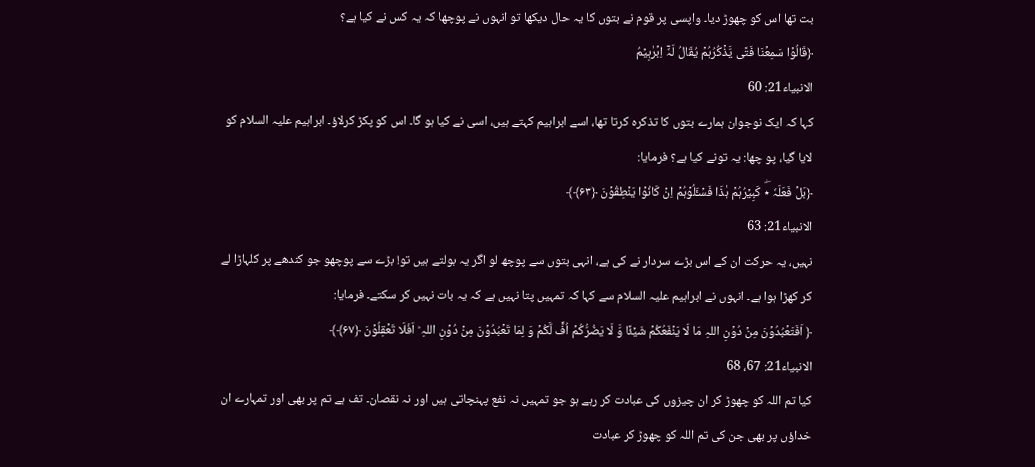بت تھا اس کو چھوڑ دیا۔ واپسی پر قوم نے بتوں کا یہ حال دیکھا تو انہوں نے پوچھا کہ یہ کس نے کیا ہے؟
﴿قَالُوۡا سَمِعۡنَا فَتًی یَّذۡکُرُہُمۡ یُقَالُ لَہٗۤ اِبۡرٰہِیۡمُ
الانبیاء21: 60
کہا کہ ایک نوجوان ہمارے بتوں کا تذکرہ کرتا تھا، اسے ابراہیم کہتے ہیں، اسی نے کیا ہو گا۔ اس کو پکڑ کرلاؤ۔ ابراہیم علیہ السلام کو لایا گیا، پو چھا: یہ تونے کیا ہے؟ فرمایا:
﴿بَلۡ فَعَلَہٗ ٭ۖ کَبِیۡرُہُمۡ ہٰذَا فَسۡـَٔلُوۡہُمۡ اِنۡ کَانُوۡا یَنۡطِقُوۡنَ ﴿۶۳﴾﴾
الانبیاء21: 63
نہیں، یہ حرکت ان کے اس بڑے سردار نے کی ہے، انہی بتوں سے پوچھ لو اگر یہ بولتے ہیں تو! بڑے سے پوچھو جو کندھے پر کلہاڑا لے کر کھڑا ہوا ہے۔ انہوں نے ابراہیم علیہ السلام سے کہا کہ تمہیں پتا نہیں ہے کہ یہ بات نہیں کر سکتے۔ فرمایا:
﴿ اَفَتَعۡبُدُوۡنَ مِنۡ دُوۡنِ اللہِ مَا لَا یَنۡفَعُکُمۡ شَیۡئًا وَّ لَا یَضُرُّکُمۡ اُفٍّ لَّکُمۡ وَ لِمَا تَعۡبُدُوۡنَ مِنۡ دُوۡنِ اللہِ ؕ اَفَلَا تَعۡقِلُوۡنَ ﴿۶۷﴾﴾
الانبیاء21: 67، 68
کیا تم اللہ کو چھوڑ کر ان چیزوں کی عبادت کر رہے ہو جو تمہیں نہ نفع پہنچاتی ہیں اور نہ نقصان۔ تف ہے تم پر بھی اور تمہارے ان خداؤں پر بھی جن کی تم اللہ کو چھوڑ کر عبادت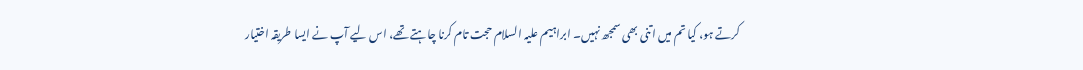کرتے ہو، کیا تم میں اتنی بھی سمجھ نہیں۔ ابراہیم علیہ السلام حجت تام کرنا چاہتے تھے، اس لیے آپ نے ایسا طریقہ اختیار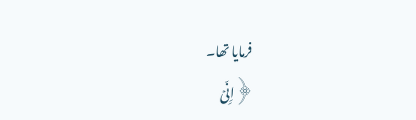فرمایا تھا۔
﴿اِنِّیۡ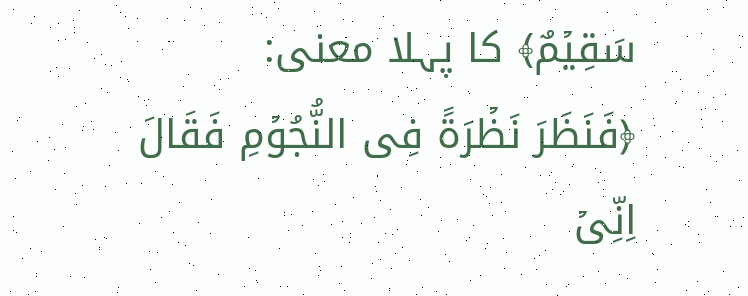سَقِیۡمٌ﴾ کا پہلا معنی:
﴿فَنَظَرَ نَظۡرَۃً فِی النُّجُوۡمِ فَقَالَ اِنِّیۡ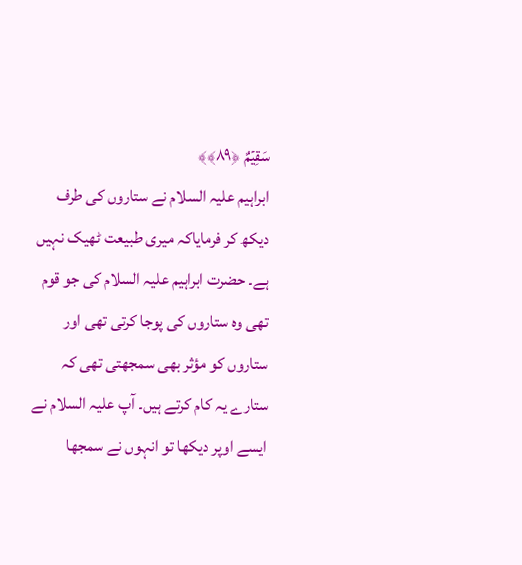سَقِیۡمٌ ﴿۸۹﴾﴾
ابراہیم علیہ السلام نے ستاروں کی طرف دیکھ کر فرمایاکہ میری طبیعت ٹھیک نہیں ہے۔ حضرت ابراہیم علیہ السلام کی جو قوم تھی وہ ستاروں کی پوجا کرتی تھی اور ستاروں کو مؤثر بھی سمجھتی تھی کہ ستارے یہ کام کرتے ہیں۔ آپ علیہ السلام نے ایسے اوپر دیکھا تو انہوں نے سمجھا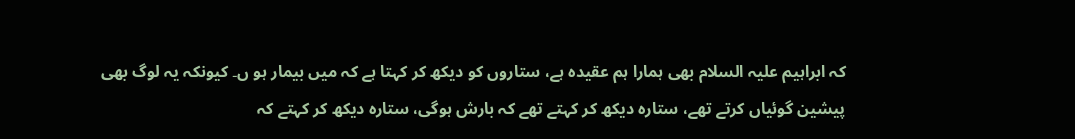کہ ابراہیم علیہ السلام بھی ہمارا ہم عقیدہ ہے، ستاروں کو دیکھ کر کہتا ہے کہ میں بیمار ہو ں۔ کیونکہ یہ لوگ بھی پیشین گوئیاں کرتے تھے، ستارہ دیکھ کر کہتے تھے کہ بارش ہوگی، ستارہ دیکھ کر کہتے کہ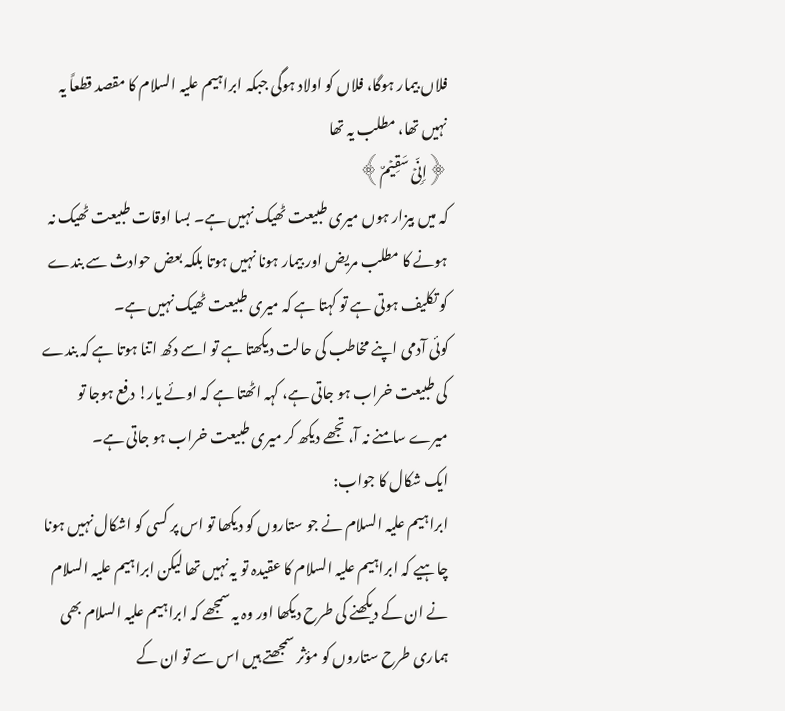فلاں بیمار ہوگا، فلاں کو اولاد ہوگی جبکہ ابراہیم علیہ السلام کا مقصد قطعاً یہ نہیں تھا، مطلب یہ تھا
﴿اِنِّیۡ سَقِیۡمٌ﴾
کہ میں بیزار ہوں میری طبیعت ٹھیک نہیں ہے۔ بسا اوقات طبیعت ٹھیک نہ ہونے کا مطلب مریض اور بیمار ہونا نہیں ہوتا بلکہ بعض حوادث سے بندے کو تکلیف ہوتی ہے تو کہتا ہے کہ میری طبیعت ٹھیک نہیں ہے۔
کوئی آدمی اپنے مخاطب کی حالت دیکھتا ہے تو اسے دکھ اتنا ہوتا ہے کہ بندے کی طبیعت خراب ہو جاتی ہے، کہہ اٹھتا ہے کہ اوئے یار! دفع ہوجا تو میرے سامنے نہ آ، تجھے دیکھ کر میری طبیعت خراب ہو جاتی ہے۔
ایک شکال کا جواب:
ابراہیم علیہ السلام نے جو ستاروں کو دیکھا تو اس پر کسی کو اشکال نہیں ہونا چاہیے کہ ابراہیم علیہ السلام کا عقیدہ تو یہ نہیں تھا لیکن ابراہیم علیہ السلام نے ان کے دیکھنے کی طرح دیکھا اور وہ یہ سمجھے کہ ابراہیم علیہ السلام بھی ہماری طرح ستاروں کو مؤثر سمجھتے ہیں اس سے تو ان کے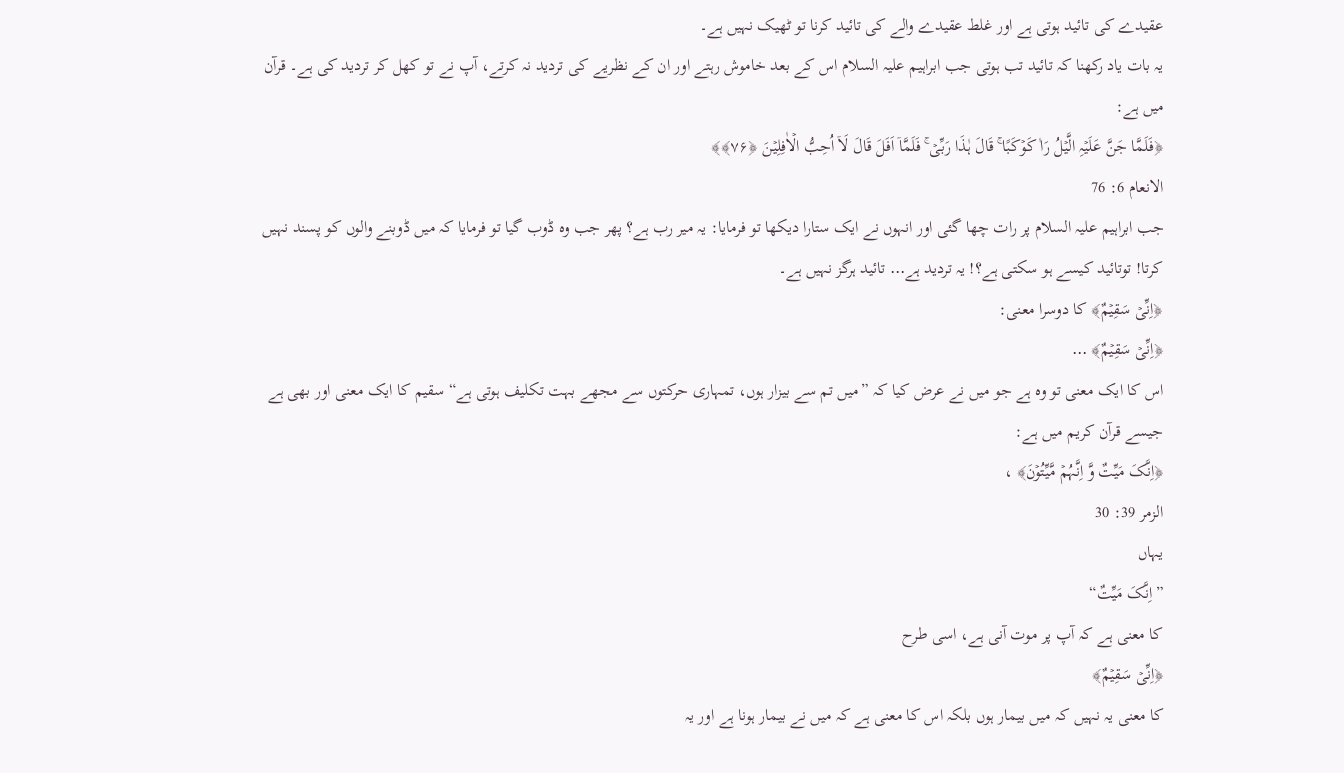عقیدے کی تائید ہوتی ہے اور غلط عقیدے والے کی تائید کرنا تو ٹھیک نہیں ہے۔
یہ بات یاد رکھنا کہ تائید تب ہوتی جب ابراہیم علیہ السلام اس کے بعد خاموش رہتے اور ان کے نظریے کی تردید نہ کرتے، آپ نے تو کھل کر تردید کی ہے۔ قرآن میں ہے:
﴿فَلَمَّا جَنَّ عَلَیۡہِ الَّیۡلُ رَاٰ کَوۡکَبًا ۚ قَالَ ہٰذَا رَبِّیۡ ۚ فَلَمَّاۤ اَفَلَ قَالَ لَاۤ اُحِبُّ الۡاٰفِلِیۡنَ ﴿۷۶﴾﴾
الانعام 6: 76
جب ابراہیم علیہ السلام پر رات چھا گئی اور انہوں نے ایک ستارا دیکھا تو فرمایا: یہ میر رب ہے؟ پھر جب وہ ڈوب گیا تو فرمایا کہ میں ڈوبنے والوں کو پسند نہیں کرتا! توتائید کیسے ہو سکتی ہے؟! یہ تردید ہے․․․ تائید ہرگز نہیں ہے۔
﴿اِنِّیۡ سَقِیۡمٌ﴾ کا دوسرا معنی:
﴿اِنِّیۡ سَقِیۡمٌ﴾ ․․․
اس کا ایک معنی تو وہ ہے جو میں نے عرض کیا کہ ”میں تم سے بیزار ہوں، تمہاری حرکتوں سے مجھے بہت تکلیف ہوتی ہے“ سقیم کا ایک معنی اور بھی ہے جیسے قرآن کریم میں ہے:
﴿اِنَّکَ مَیِّتٌ وَّ اِنَّہُمۡ مَّیِّتُوۡنَ﴾ ،
الزمر 39: 30
یہاں
”اِنَّکَ مَیِّتٌ“
کا معنی ہے کہ آپ پر موت آنی ہے، اسی طرح
﴿اِنِّیۡ سَقِیۡمٌ﴾
کا معنی یہ نہیں کہ میں بیمار ہوں بلکہ اس کا معنی ہے کہ میں نے بیمار ہونا ہے اور یہ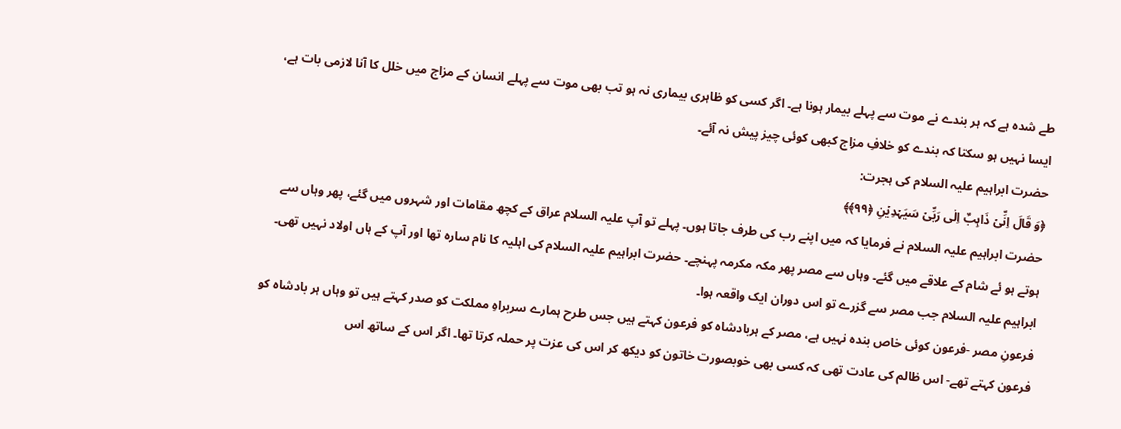طے شدہ ہے کہ ہر بندے نے موت سے پہلے بیمار ہونا ہے۔ اگر کسی کو ظاہری بیماری نہ ہو تب بھی موت سے پہلے انسان کے مزاج میں خلل کا آنا لازمی بات ہے، ایسا نہیں ہو سکتا کہ بندے کو خلافِ مزاج کبھی کوئی چیز پیش نہ آئے۔
حضرت ابراہیم علیہ السلام کی ہجرت:
﴿وَ قَالَ اِنِّیۡ ذَاہِبٌ اِلٰی رَبِّیۡ سَیَہۡدِیۡنِ ﴿۹۹﴾﴾
حضرت ابراہیم علیہ السلام نے فرمایا کہ میں اپنے رب کی طرف جاتا ہوں۔ پہلے تو آپ علیہ السلام عراق کے کچھ مقامات اور شہروں میں گئے، پھر وہاں سے ہوتے ہو ئے شام کے علاقے میں گئے۔ وہاں سے مصر پھر مکہ مکرمہ پہنچے۔ حضرت ابراہیم علیہ السلام کی اہلیہ کا نام سارہ تھا اور آپ کے ہاں اولاد نہیں تھی۔ ابراہیم علیہ السلام جب مصر سے گزرے تو اس دوران ایک واقعہ ہوا۔
فرعونِ مصر -فرعون کوئی خاص بندہ نہیں ہے، مصر کے ہربادشاہ کو فرعون کہتے ہیں جس طرح ہمارے سربراہِ مملکت کو صدر کہتے ہیں تو وہاں ہر بادشاہ کو فرعون کہتے تھے- اس ظالم کی عادت تھی کہ کسی بھی خوبصورت خاتون کو دیکھ کر اس کی عزت پر حملہ کرتا تھا۔ اگر اس کے ساتھ اس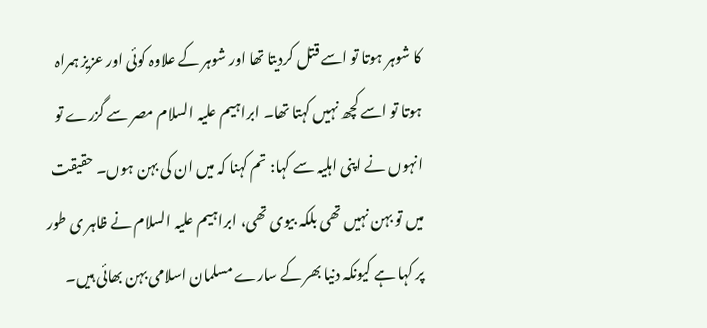کا شوہر ہوتا تو اسے قتل کردیتا تھا اور شوہر کے علاوہ کوئی اور عزیز ہمراہ ہوتا تو اسے کچھ نہیں کہتا تھا۔ ابراہیم علیہ السلام مصر سے گزرے تو انہوں نے اپنی اہلیہ سے کہا: تم کہنا کہ میں ان کی بہن ہوں۔ حقیقت میں تو بہن نہیں تھی بلکہ بیوی تھی، ابراہیم علیہ السلام نے ظاہر ی طور پر کہا ہے کیونکہ دنیا بھر کے سارے مسلمان اسلامی بہن بھائی ہیں۔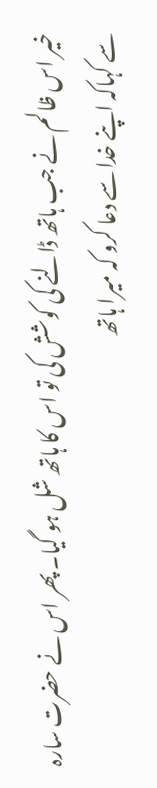خیر اس ظالم نے جب ہاتھ ڈالنے کی کوشش کی تو اس کا ہاتھ شل ہو گیا۔ پھر اس نے حضرت سارہ سے کہاکہ اپنے خدا سے دعا کرو کہ میرا ہاتھ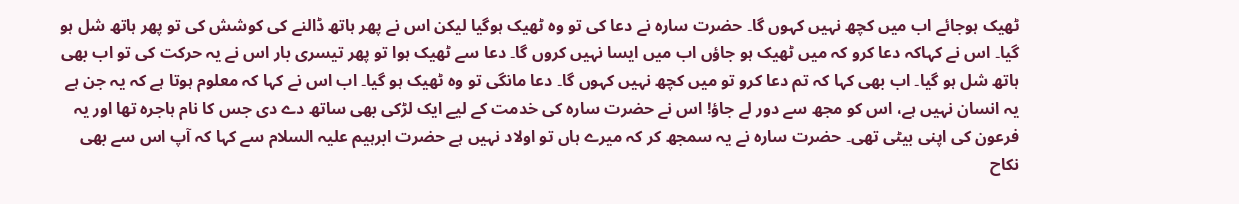ٹھیک ہوجائے اب میں کچھ نہیں کہوں گا۔ حضرت سارہ نے دعا کی تو وہ ٹھیک ہوگیا لیکن اس نے پھر ہاتھ ڈالنے کی کوشش کی تو پھر ہاتھ شل ہو گیا۔ اس نے کہاکہ دعا کرو کہ میں ٹھیک ہو جاؤں اب میں ایسا نہیں کروں گا۔ دعا سے ٹھیک ہوا تو پھر تیسری بار اس نے یہ حرکت کی تو اب بھی ہاتھ شل ہو گیا۔ اب بھی کہا کہ تم دعا کرو تو میں کچھ نہیں کہوں گا۔ دعا مانگی تو وہ ٹھیک ہو گیا۔ اب اس نے کہا کہ معلوم ہوتا ہے کہ یہ جن ہے یہ انسان نہیں ہے، اس کو مجھ سے دور لے جاؤ! اس نے حضرت سارہ کی خدمت کے لیے ایک لڑکی بھی ساتھ دے دی جس کا نام ہاجرہ تھا اور یہ فرعون کی اپنی بیٹی تھی۔ حضرت سارہ نے یہ سمجھ کر کہ میرے ہاں تو اولاد نہیں ہے حضرت ابرہیم علیہ السلام سے کہا کہ آپ اس سے بھی نکاح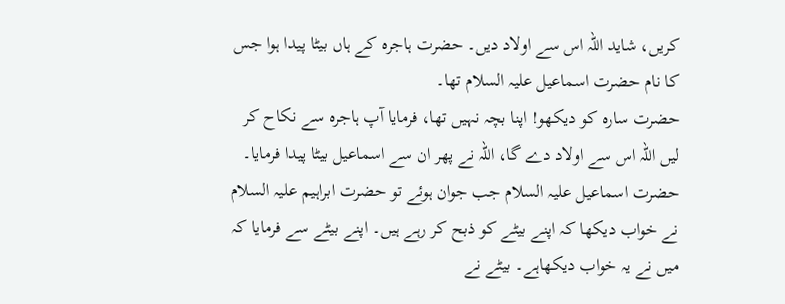کریں، شاید اللہ اس سے اولاد دیں۔ حضرت ہاجرہ کے ہاں بیٹا پیدا ہوا جس کا نام حضرت اسماعیل علیہ السلام تھا۔
حضرت سارہ کو دیکھو! اپنا بچہ نہیں تھا، فرمایا آپ ہاجرہ سے نکاح کر لیں اللہ اس سے اولاد دے گا، اللہ نے پھر ان سے اسماعیل بیٹا پیدا فرمایا۔ حضرت اسماعیل علیہ السلام جب جوان ہوئے تو حضرت ابراہیم علیہ السلام نے خواب دیکھا کہ اپنے بیٹے کو ذبح کر رہے ہیں۔ اپنے بیٹے سے فرمایا کہ میں نے یہ خواب دیکھاہے۔ بیٹے نے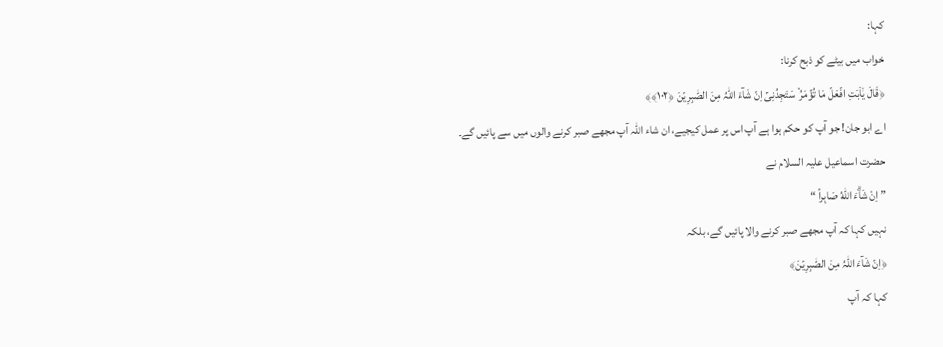کہا:
خواب میں بیٹے کو ذبح کرنا:
﴿قَالَ یٰۤاَبَتِ افۡعَلۡ مَا تُؤۡمَرُ ۫ سَتَجِدُنِیۡۤ اِنۡ شَآءَ اللہُ مِنَ الصّٰبِرِیۡنَ ﴿۱۰۲﴾﴾
اے ابو جان! جو آپ کو حکم ہوا ہے آپ اس پر عمل کیجیے، ان شاء اللہ آپ مجھے صبر کرنے والوں میں سے پائیں گے۔
حضرت اسماعیل علیہ السلام نے
” اِنْ شَاۗءَ اللّٰهُ صَابِراً “
نہیں کہا کہ آپ مجھے صبر کرنے والا پائیں گے، بلکہ
﴿اِنۡ شَآءَ اللہُ مِنَ الصّٰبِرِیۡنَ﴾
کہا کہ آپ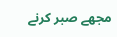مجھے صبر کرنے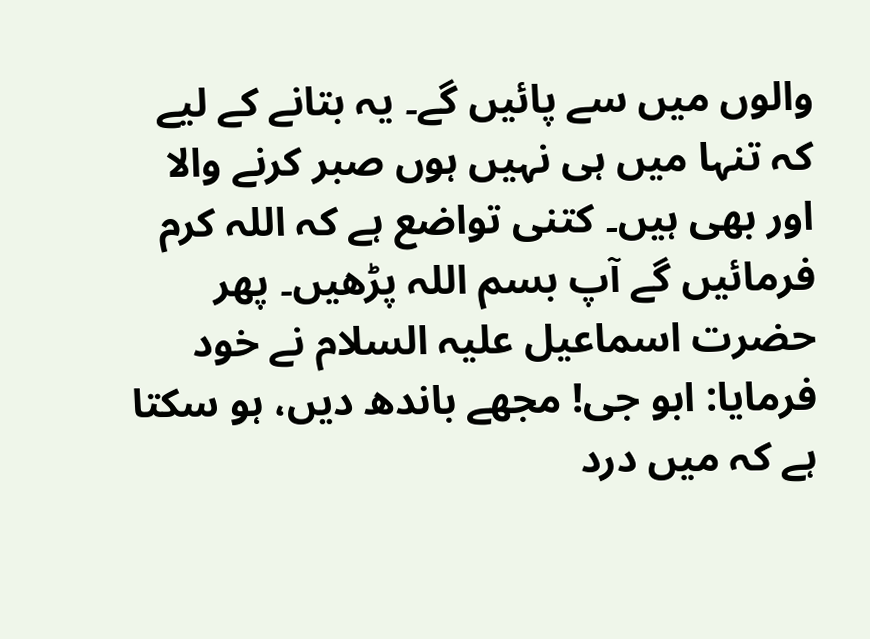والوں میں سے پائیں گے۔ یہ بتانے کے لیے کہ تنہا میں ہی نہیں ہوں صبر کرنے والا اور بھی ہیں۔ کتنی تواضع ہے کہ اللہ کرم فرمائیں گے آپ بسم اللہ پڑھیں۔ پھر حضرت اسماعیل علیہ السلام نے خود فرمایا: ابو جی! مجھے باندھ دیں، ہو سکتا ہے کہ میں درد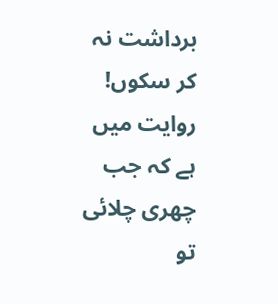برداشت نہ کر سکوں! روایت میں ہے کہ جب چھری چلائی تو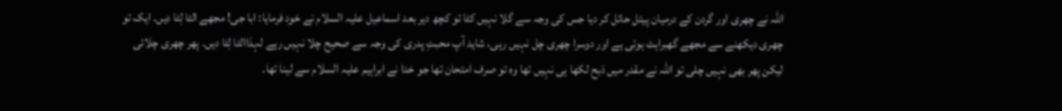اللہ نے چھری اور گردن کے درمیان پیتل حائل کر دیا جس کی وجہ سے گلا نہیں کٹا تو کچھ دیر بعد اسماعیل علیہ السلام نے خود فرمایا: ابا جی! مجھے الٹا لِٹا دیں۔ ایک تو چھری دیکھنے سے مجھے گھبراہٹ ہوتی ہے اور دوسرا چھری چل نہیں رہی، شاید آپ محبتِ پدری کی وجہ سے صحیح چلا نہیں رہے لہذاالٹا لِٹا دیں۔ پھر چھری چلائی لیکن پھر بھی نہیں چلی تو اللہ نے مقدر میں ذبح لکھا ہی نہیں تھا وہ تو صرف امتحان تھا جو خدا نے ابراہیم علیہ السلام سے لینا تھا۔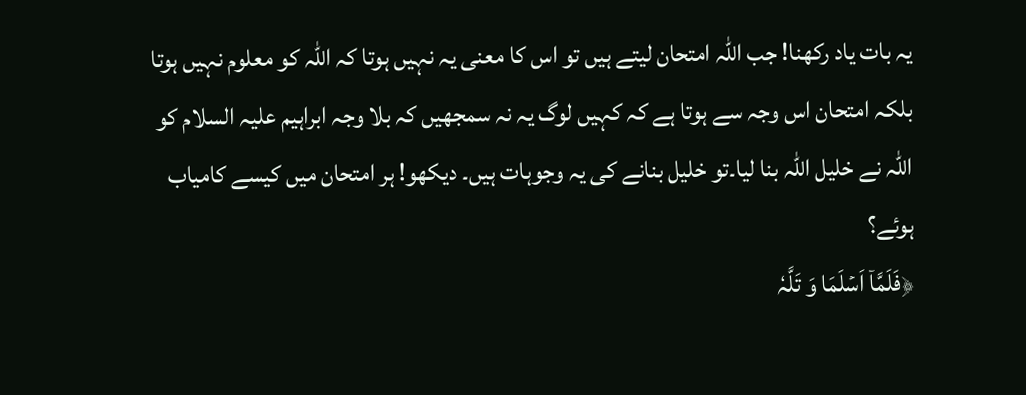یہ بات یاد رکھنا! جب اللہ امتحان لیتے ہیں تو اس کا معنی یہ نہیں ہوتا کہ اللہ کو معلوم نہیں ہوتا بلکہ امتحان اس وجہ سے ہوتا ہے کہ کہیں لوگ یہ نہ سمجھیں کہ بلا وجہ ابراہیم علیہ السلام کو اللہ نے خلیل اللہ بنا لیا۔تو خلیل بنانے کی یہ وجوہات ہیں۔ دیکھو! ہر امتحان میں کیسے کامیاب ہوئے؟
﴿فَلَمَّاۤ اَسۡلَمَا وَ تَلَّہٗ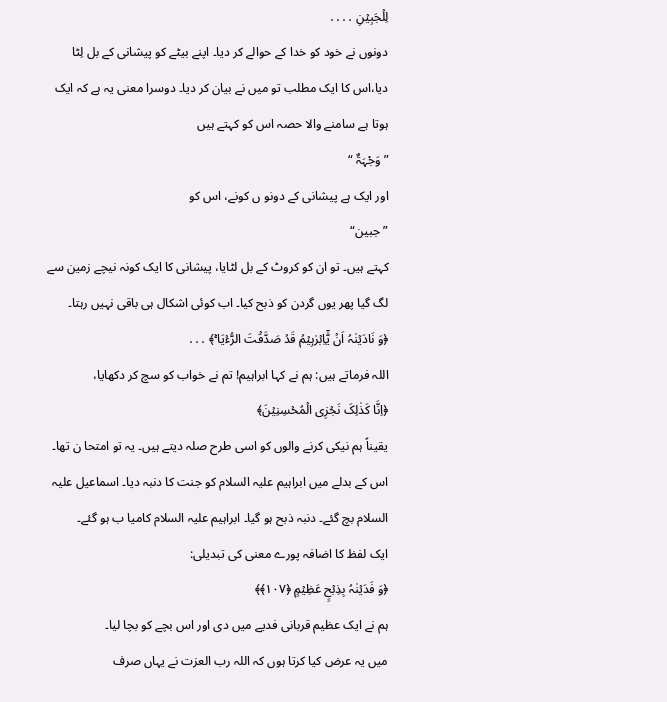لِلۡجَبِیۡنِ ․․․․
دونوں نے خود کو خدا کے حوالے کر دیا۔ اپنے بیٹے کو پیشانی کے بل لِٹا دیا،اس کا ایک مطلب تو میں نے بیان کر دیا۔ دوسرا معنی یہ ہے کہ ایک ہوتا ہے سامنے والا حصہ اس کو کہتے ہیں
”وَجْہَۃٌ “
اور ایک ہے پیشانی کے دونو ں کونے، اس کو
”جبین“
کہتے ہیں۔ تو ان کو کروٹ کے بل لٹایا، پیشانی کا ایک کونہ نیچے زمین سے لگ گیا پھر یوں گردن کو ذبح کیا۔ اب کوئی اشکال ہی باقی نہیں رہتا۔
﴿وَ نَادَیۡنٰہُ اَنۡ یّٰۤاِبۡرٰہِیۡمُ قَدۡ صَدَّقۡتَ الرُّءۡیَا ۚ﴾ ․․․
اللہ فرماتے ہیں: ہم نے کہا ابراہیم! تم نے خواب کو سچ کر دکھایا،
﴿اِنَّا کَذٰلِکَ نَجۡزِی الۡمُحۡسِنِیۡنَ﴾
یقیناً ہم نیکی کرنے والوں کو اسی طرح صلہ دیتے ہیں۔ یہ تو امتحا ن تھا۔ اس کے بدلے میں ابراہیم علیہ السلام کو جنت کا دنبہ دیا۔ اسماعیل علیہ السلام بچ گئے۔ دنبہ ذبح ہو گیا۔ ابراہیم علیہ السلام کامیا ب ہو گئے۔
ایک لفظ کا اضافہ پورے معنی کی تبدیلی:
﴿وَ فَدَیۡنٰہُ بِذِبۡحٍ عَظِیۡمٍ ﴿۱۰۷﴾﴾
ہم نے ایک عظیم قربانی فدیے میں دی اور اس بچے کو بچا لیا۔
میں یہ عرض کیا کرتا ہوں کہ اللہ رب العزت نے یہاں صرف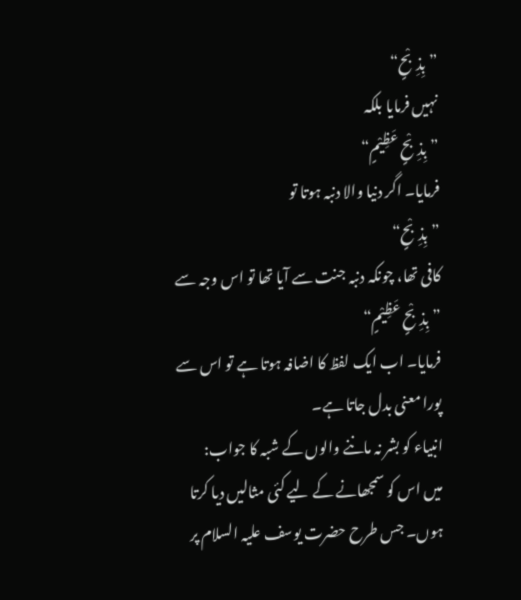”بِذِبْحٍ“
نہیں فرمایا بلکہ
”بِذِبْحٍ عَظِیْمٍ“
فرمایا۔ اگر دنیا والا دنبہ ہوتا تو
”بِذِبْحٍ“
کافی تھا، چونکہ دنبہ جنت سے آیا تھا تو اس وجہ سے
”بِذِبْحٍ عَظِیْمٍ“
فرمایا۔ اب ایک لفظ کا اضافہ ہوتا ہے تو اس سے پورا معنی بدل جاتا ہے۔
انبیاء کو بشر نہ ماننے والوں کے شبہ کا جواب:
میں اس کو سمجھانے کے لیے کئی مثالیں دیا کرتا ہوں۔ جس طرح حضرت یوسف علیہ السلام پر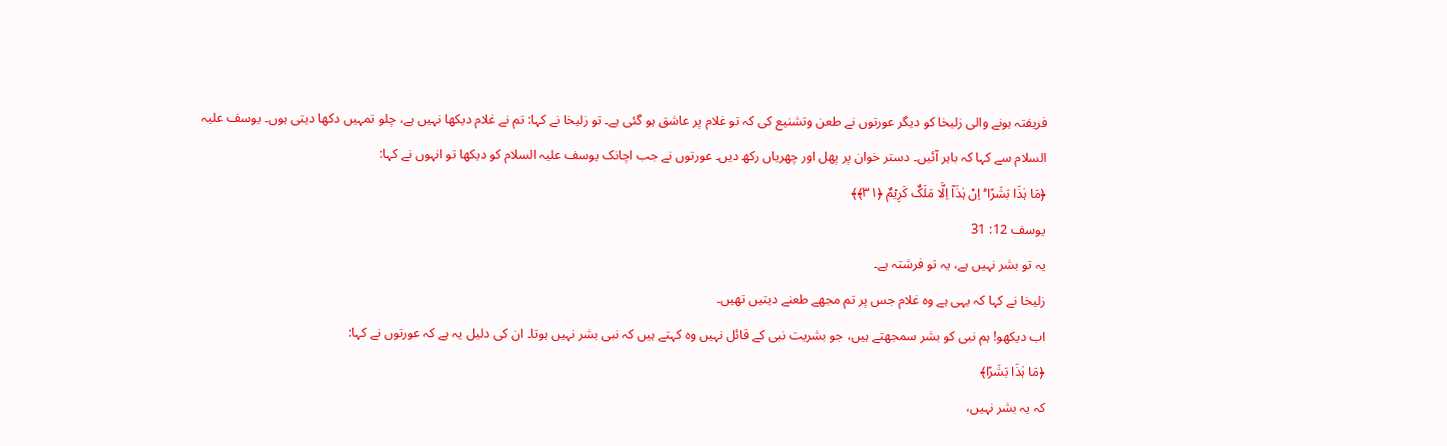فریفتہ ہونے والی زلیخا کو دیگر عورتوں نے طعن وتشنیع کی کہ تو غلام پر عاشق ہو گئی ہے۔ تو زلیخا نے کہا: تم نے غلام دیکھا نہیں ہے، چلو تمہیں دکھا دیتی ہوں۔ یوسف علیہ السلام سے کہا کہ باہر آئیں۔ دستر خوان پر پھل اور چھریاں رکھ دیں۔ عورتوں نے جب اچانک یوسف علیہ السلام کو دیکھا تو انہوں نے کہا:
﴿مَا ہٰذَا بَشَرًا ؕ اِنۡ ہٰذَاۤ اِلَّا مَلَکٌ کَرِیۡمٌ ﴿۳۱﴾﴾
یوسف 12: 31
یہ تو بشر نہیں ہے، یہ تو فرشتہ ہے۔
زلیخا نے کہا کہ یہی ہے وہ غلام جس پر تم مجھے طعنے دیتیں تھیں۔
اب دیکھو! ہم نبی کو بشر سمجھتے ہیں، جو بشریت نبی کے قائل نہیں وہ کہتے ہیں کہ نبی بشر نہیں ہوتا۔ ان کی دلیل یہ ہے کہ عورتوں نے کہا:
﴿مَا ہٰذَا بَشَرًا﴾
کہ یہ بشر نہیں،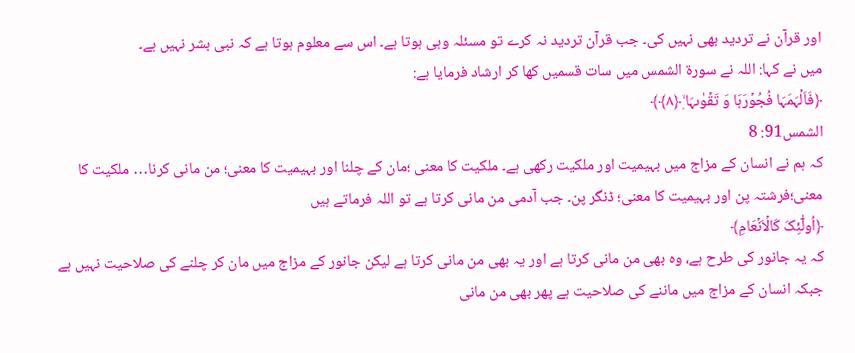اور قرآن نے تردید بھی نہیں کی۔ جب قرآن تردید نہ کرے تو مسئلہ وہی ہوتا ہے۔ اس سے معلوم ہوتا ہے کہ نبی بشر نہیں ہے۔
میں نے کہا: اللہ نے سورۃ الشمس میں سات قسمیں کھا کر ارشاد فرمایا ہے:
﴿فَاَلۡہَمَہَا فُجُوۡرَہَا وَ تَقۡوٰىہَا ۪ۙ﴿۸﴾﴾
الشمس91: 8
کہ ہم نے انسان کے مزاج میں بہیمیت اور ملکیت رکھی ہے۔ ملکیت کا معنی ؛مان کے چلنا اور بہیمیت کا معنی؛ من مانی کرنا․․․ ملکیت کا معنی؛فرشتہ پن اور بہیمیت کا معنی؛ ڈنگر پن۔ جب آدمی من مانی کرتا ہے تو اللہ فرماتے ہیں
﴿اُولٰٓئِکَ کَالۡاَنۡعَامِ﴾
کہ یہ جانور کی طرح ہے، وہ بھی من مانی کرتا ہے اور یہ بھی من مانی کرتا ہے لیکن جانور کے مزاج میں مان کر چلنے کی صلاحیت نہیں ہے جبکہ انسان کے مزاج میں ماننے کی صلاحیت ہے پھر بھی من مانی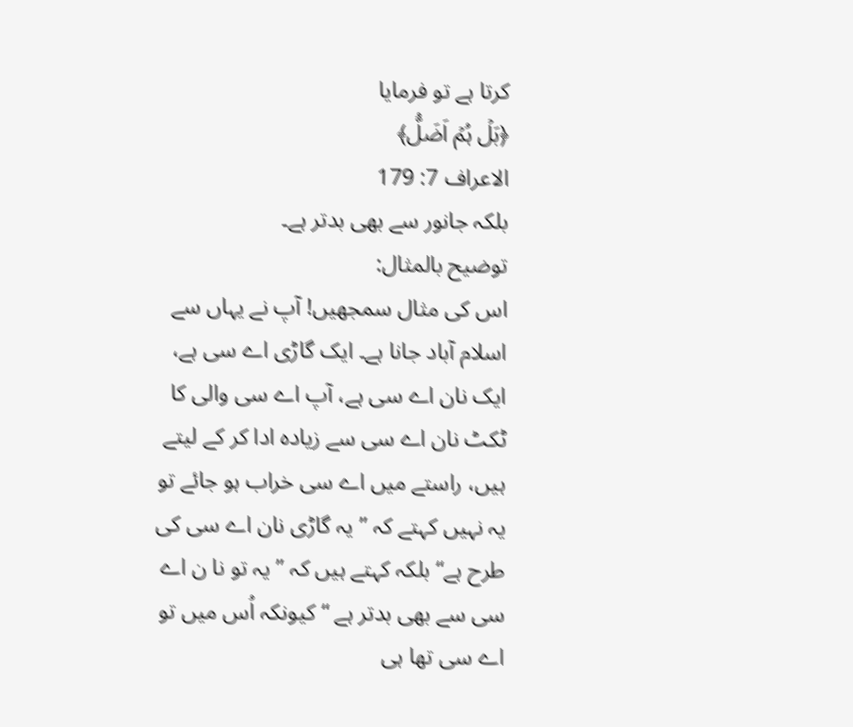کرتا ہے تو فرمایا
﴿بَلۡ ہُمۡ اَضَلُّ﴾
الاعراف 7: 179
بلکہ جانور سے بھی بدتر ہے۔
توضیح بالمثال:
اس کی مثال سمجھیں! آپ نے یہاں سے اسلام آباد جانا ہے۔ ایک گاڑی اے سی ہے، ایک نان اے سی ہے، آپ اے سی والی کا ٹکٹ نان اے سی سے زیادہ ادا کر کے لیتے ہیں، راستے میں اے سی خراب ہو جائے تو یہ نہیں کہتے کہ ”یہ گاڑی نان اے سی کی طرح ہے“ بلکہ کہتے ہیں کہ ”یہ تو نا ن اے سی سے بھی بدتر ہے “ کیونکہ اُس میں تو اے سی تھا ہی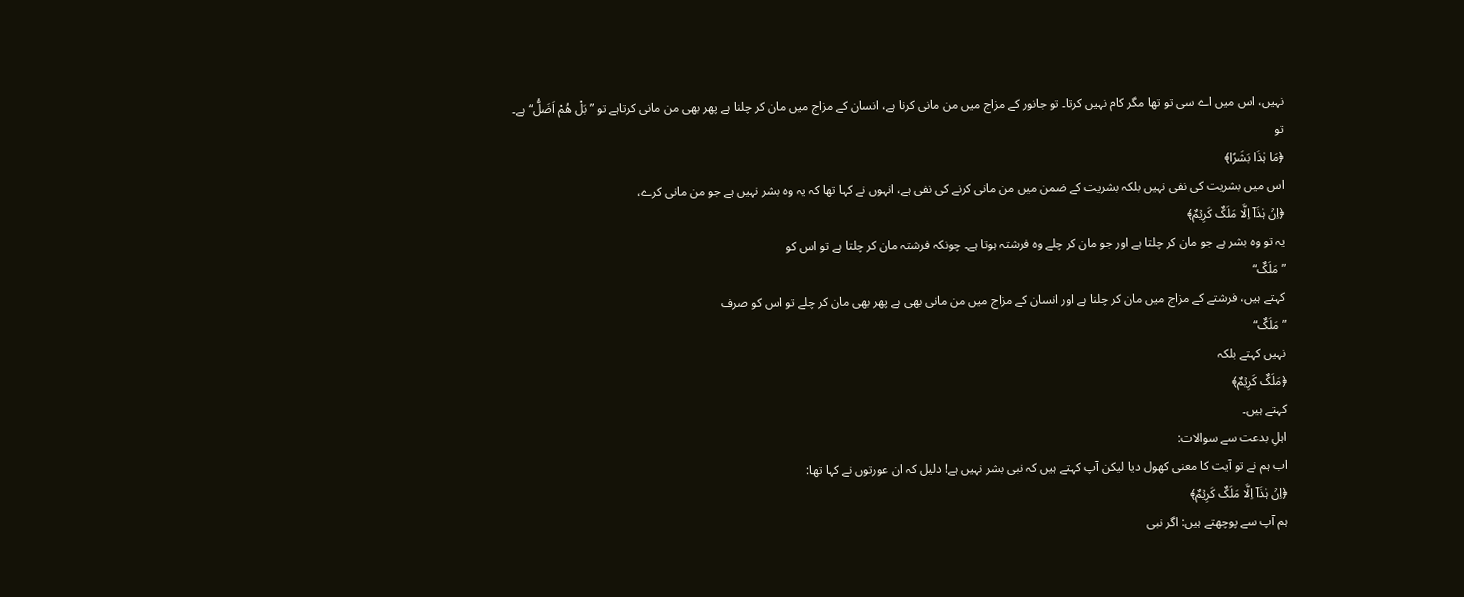نہیں، اس میں اے سی تو تھا مگر کام نہیں کرتا۔ تو جانور کے مزاج میں من مانی کرنا ہے، انسان کے مزاج میں مان کر چلنا ہے پھر بھی من مانی کرتاہے تو ”بَلْ هُمْ اَضَلُّ“ ہے۔
تو
﴿مَا ہٰذَا بَشَرًا﴾
اس میں بشریت کی نفی نہیں بلکہ بشریت کے ضمن میں من مانی کرنے کی نفی ہے، انہوں نے کہا تھا کہ یہ وہ بشر نہیں ہے جو من مانی کرے،
﴿اِنۡ ہٰذَاۤ اِلَّا مَلَکٌ کَرِیۡمٌ﴾
یہ تو وہ بشر ہے جو مان کر چلتا ہے اور جو مان کر چلے وہ فرشتہ ہوتا ہے۔ چونکہ فرشتہ مان کر چلتا ہے تو اس کو
”مَلَکٌ“
کہتے ہیں، فرشتے کے مزاج میں مان کر چلنا ہے اور انسان کے مزاج میں من مانی بھی ہے پھر بھی مان کر چلے تو اس کو صرف
”مَلَکٌ“
نہیں کہتے بلکہ
﴿مَلَکٌ کَرِیۡمٌ﴾
کہتے ہیں۔
اہلِ بدعت سے سوالات:
اب ہم نے تو آیت کا معنی کھول دیا لیکن آپ کہتے ہیں کہ نبی بشر نہیں ہے! دلیل کہ ان عورتوں نے کہا تھا:
﴿اِنۡ ہٰذَاۤ اِلَّا مَلَکٌ کَرِیۡمٌ﴾
ہم آپ سے پوچھتے ہیں: اگر نبی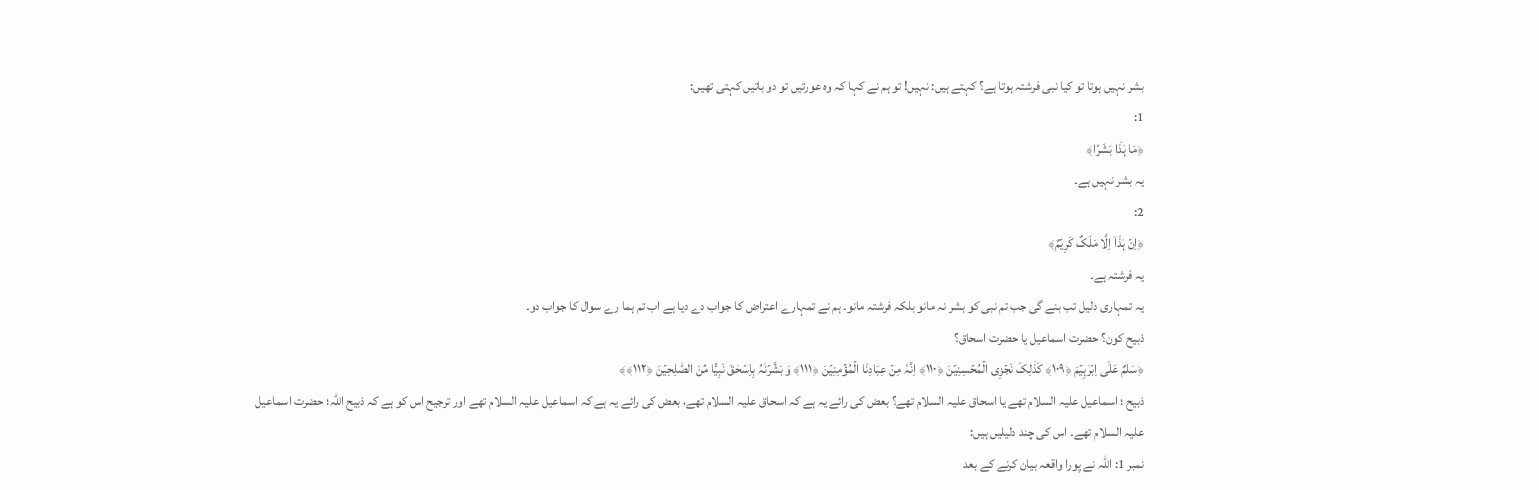بشر نہیں ہوتا تو کیا نبی فرشتہ ہوتا ہے؟ کہتے ہیں: نہیں! تو ہم نے کہا کہ وہ عورتیں تو دو باتیں کہتی تھیں:
1:
﴿مَا ہٰذَا بَشَرًا﴾
یہ بشر نہیں ہے۔
2:
﴿اِنۡ ہٰذَاۤ اِلَّا مَلَکٌ کَرِیۡمٌ﴾
یہ فرشتہ ہے۔
یہ تمہاری دلیل تب بنے گی جب تم نبی کو بشر نہ مانو بلکہ فرشتہ مانو۔ ہم نے تمہارے اعتراض کا جواب دے دیا ہے اب تم ہما رے سوال کا جواب دو۔
ذبیح کون؟ حضرت اسماعیل یا حضرت اسحاق؟
﴿سَلٰمٌ عَلٰۤی اِبۡرٰہِیۡمَ ﴿۱۰۹﴾ کَذٰلِکَ نَجۡزِی الۡمُحۡسِنِیۡنَ ﴿۱۱۰﴾ اِنَّہٗ مِنۡ عِبَادِنَا الۡمُؤۡمِنِیۡنَ ﴿۱۱۱﴾ وَ بَشَّرۡنٰہُ بِاِسۡحٰقَ نَبِیًّا مِّنَ الصّٰلِحِیۡنَ ﴿۱۱۲﴾﴾
ذبیح ؛ اسماعیل علیہ السلام تھے یا اسحاق علیہ السلام تھے؟ بعض کی رائے یہ ہے کہ اسحاق علیہ السلام تھے، بعض کی رائے یہ ہے کہ اسماعیل علیہ السلام تھے اور ترجیح اس کو ہے کہ ذبیح اللہ؛ حضرت اسماعیل علیہ السلام تھے۔ اس کی چند دلیلیں ہیں:
نمبر 1: اللہ نے پورا واقعہ بیان کرنے کے بعد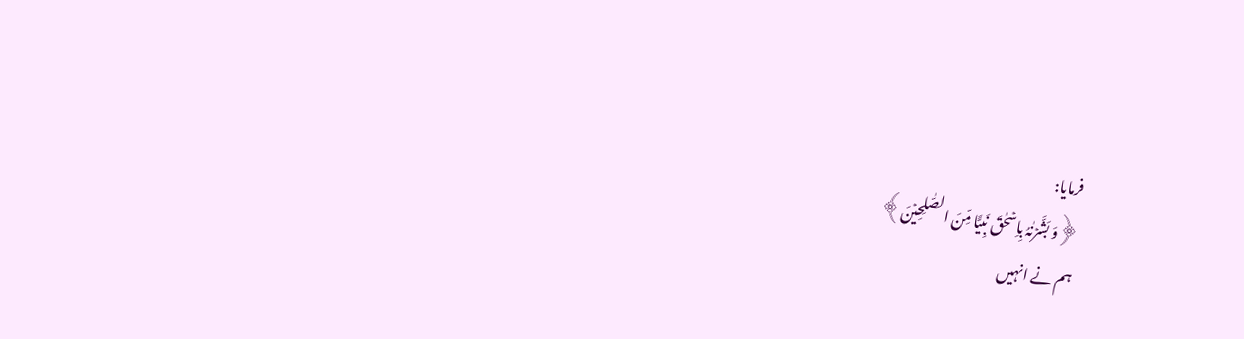فرمایا:
﴿وَ بَشَّرۡنٰہُ بِاِسۡحٰقَ نَبِیًّا مِّنَ الصّٰلِحِیۡنَ﴾
ہم نے انہیں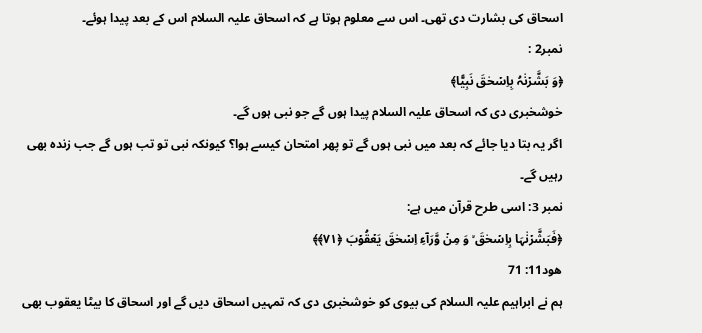اسحاق کی بشارت دی تھی۔ اس سے معلوم ہوتا ہے کہ اسحاق علیہ السلام اس کے بعد پیدا ہوئے۔
نمبر2 :
﴿وَ بَشَّرۡنٰہُ بِاِسۡحٰقَ نَبِیًّا﴾
خوشخبری دی کہ اسحاق علیہ السلام پیدا ہوں گے جو نبی ہوں گے۔
اگر یہ بتا دیا جائے کہ بعد میں نبی ہوں گے تو پھر امتحان کیسے ہوا؟ کیونکہ نبی تو تب ہوں گے جب زندہ بھی رہیں گے۔
نمبر 3: اسی طرح قرآن میں ہے:
﴿فَبَشَّرۡنٰہَا بِاِسۡحٰقَ ۙ وَ مِنۡ وَّرَآءِ اِسۡحٰقَ یَعۡقُوۡبَ ﴿۷۱﴾﴾
ھود11: 71
ہم نے ابراہیم علیہ السلام کی بیوی کو خوشخبری دی کہ تمہیں اسحاق دیں گے اور اسحاق کا بیٹا یعقوب بھی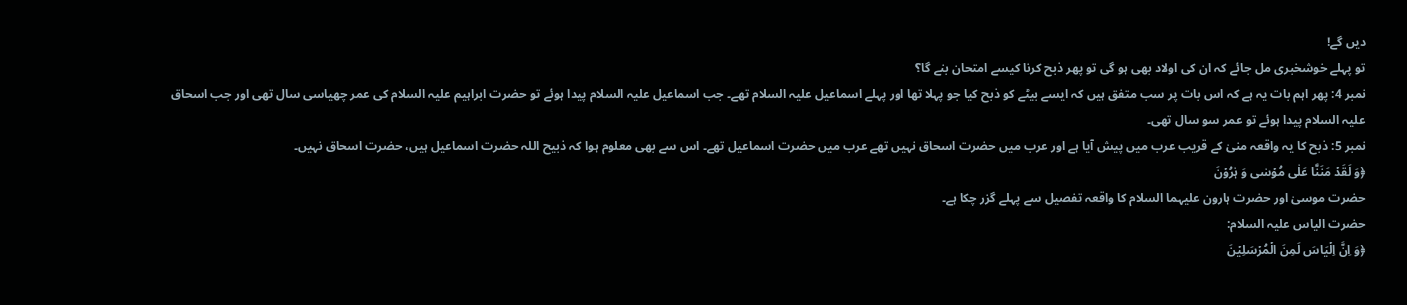دیں گے!
تو پہلے خوشخبری مل جائے کہ ان کی اولاد بھی ہو گی تو پھر ذبح کرنا کیسے امتحان بنے گا؟
نمبر 4: پھر اہم بات یہ ہے کہ اس بات پر سب متفق ہیں کہ ایسے بیٹے کو ذبح کیا جو پہلا تھا اور پہلے اسماعیل علیہ السلام تھے۔ جب اسماعیل علیہ السلام پیدا ہوئے تو حضرت ابراہیم علیہ السلام کی عمر چھیاسی سال تھی اور جب اسحاق علیہ السلام پیدا ہوئے تو عمر سو سال تھی۔
نمبر 5: ذبح کا یہ واقعہ منیٰ کے قریب عرب میں پیش آیا ہے اور عرب میں حضرت اسحاق نہیں تھے عرب میں حضرت اسماعیل تھے۔ اس سے بھی معلوم ہوا کہ ذبیح اللہ حضرت اسماعیل ہیں، حضرت اسحاق نہیں۔
﴿وَ لَقَدۡ مَنَنَّا عَلٰی مُوۡسٰی وَ ہٰرُوۡنَ
حضرت موسیٰ اور حضرت ہارون علیہما السلام کا واقعہ تفصیل سے پہلے گزر چکا ہے۔
حضرت الیاس علیہ السلام:
﴿وَ اِنَّ اِلۡیَاسَ لَمِنَ الۡمُرۡسَلِیۡنَ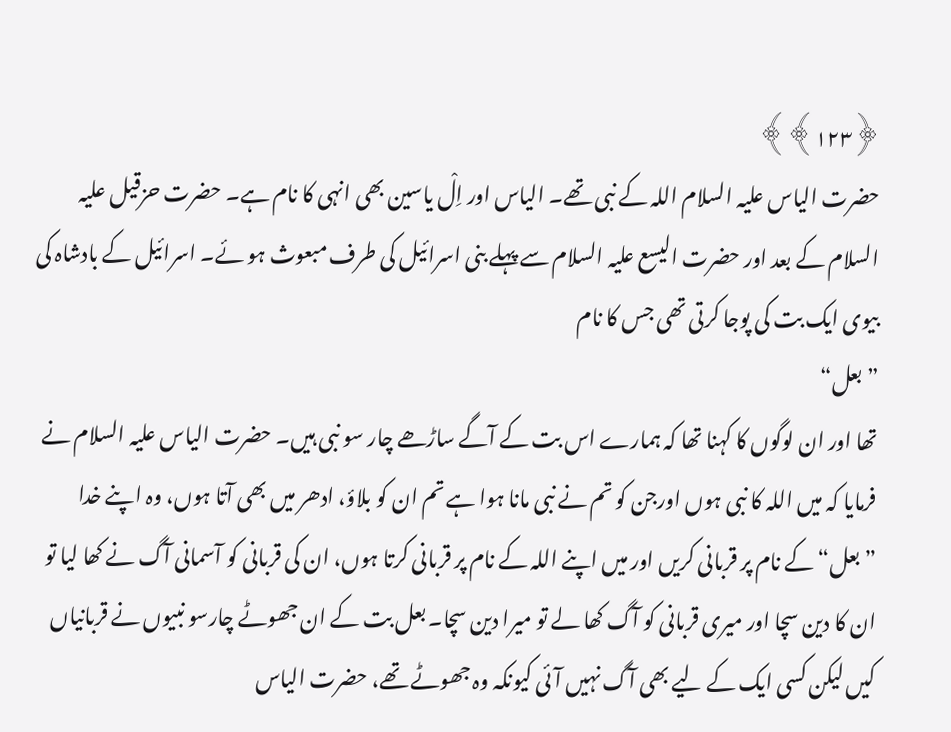﴿۱۲۳﴾﴾
حضرت الیاس علیہ السلام اللہ کے نبی تھے۔ الیاس اور اِلْ یاسین بھی انہی کا نام ہے۔ حضرت حزقیل علیہ السلام کے بعد اور حضرت الیسع علیہ السلام سے پہلے بنی اسرائیل کی طرف مبعوث ہو ئے۔ اسرائیل کے بادشاہ کی بیوی ایک بت کی پوجا کرتی تھی جس کا نام
”بعل“
تھا اور ان لوگوں کا کہنا تھا کہ ہمارے اس بت کے آگے ساڑھے چار سو نبی ہیں۔ حضرت الیاس علیہ السلام نے فرمایا کہ میں اللہ کا نبی ہوں اورجن کو تم نے نبی مانا ہوا ہے تم ان کو بلاؤ، ادھر میں بھی آتا ہوں، وہ اپنے خدا ”بعل“ کے نام پر قربانی کریں اور میں اپنے اللہ کے نام پر قربانی کرتا ہوں، ان کی قربانی کو آسمانی آگ نے کھا لیا تو ان کا دین سچا اور میری قربانی کو آگ کھا لے تو میرا دین سچا۔ بعل بت کے ان جھوٹے چارسو نبیوں نے قربانیاں کیں لیکن کسی ایک کے لیے بھی آگ نہیں آئی کیونکہ وہ جھوٹے تھے، حضرت الیاس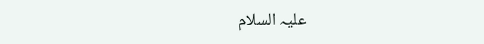علیہ السلام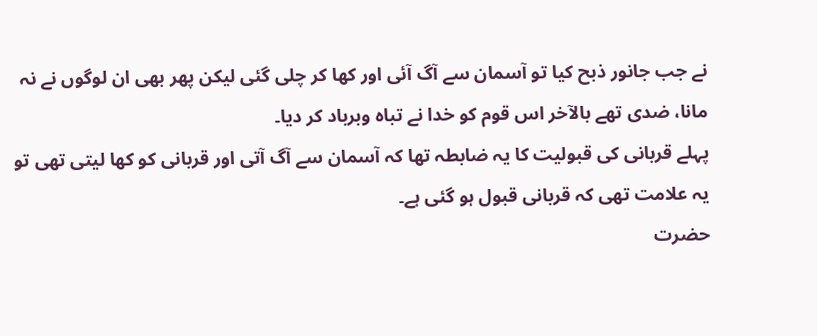نے جب جانور ذبح کیا تو آسمان سے آگ آئی اور کھا کر چلی گئی لیکن پھر بھی ان لوگوں نے نہ مانا، ضدی تھے بالآخر اس قوم کو خدا نے تباہ وبرباد کر دیا۔
پہلے قربانی کی قبولیت کا یہ ضابطہ تھا کہ آسمان سے آگ آتی اور قربانی کو کھا لیتی تھی تو یہ علامت تھی کہ قربانی قبول ہو گئی ہے۔
حضرت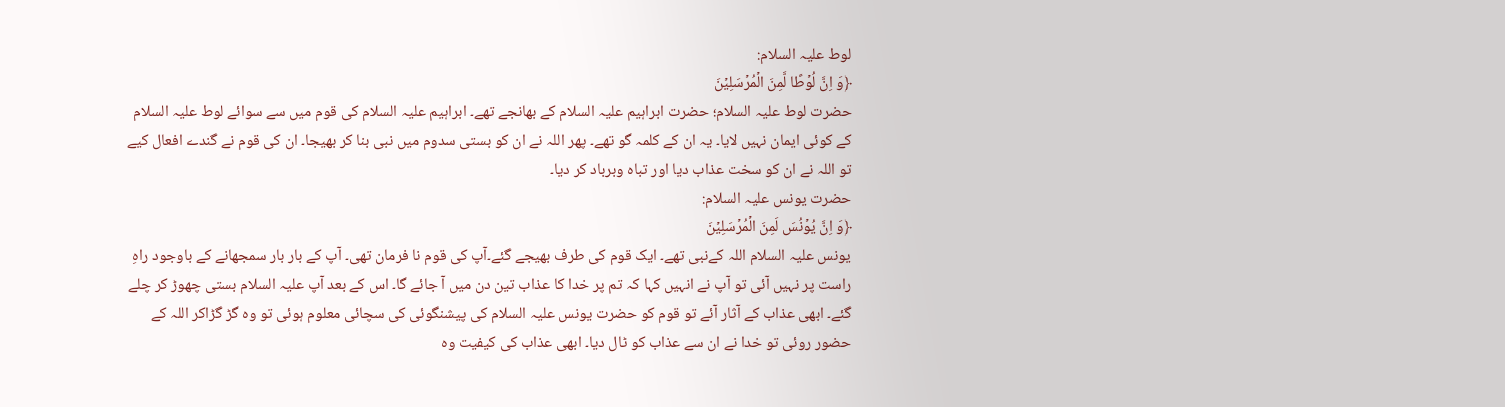لوط علیہ السلام:
﴿وَ اِنَّ لُوۡطًا لَّمِنَ الۡمُرۡسَلِیۡنَ
حضرت لوط علیہ السلام؛ حضرت ابراہیم علیہ السلام کے بھانجے تھے۔ ابراہیم علیہ السلام کی قوم میں سے سوائے لوط علیہ السلام کے کوئی ایمان نہیں لایا۔ یہ ان کے کلمہ گو تھے۔ پھر اللہ نے ان کو بستی سدوم میں نبی بنا کر بھیجا۔ ان کی قوم نے گندے افعال کیے تو اللہ نے ان کو سخت عذاب دیا اور تباہ وبرباد کر دیا۔
حضرت یونس علیہ السلام:
﴿وَ اِنَّ یُوۡنُسَ لَمِنَ الۡمُرۡسَلِیۡنَ
یونس علیہ السلام اللہ کےنبی تھے۔ ایک قوم کی طرف بھیجے گئے۔آپ کی قوم نا فرمان تھی۔ آپ کے بار بار سمجھانے کے باوجود راہِ راست پر نہیں آئی تو آپ نے انہیں کہا کہ تم پر خدا کا عذاب تین دن میں آ جائے گا۔ اس کے بعد آپ علیہ السلام بستی چھوڑ کر چلے گئے۔ ابھی عذاب کے آثار آئے تو قوم کو حضرت یونس علیہ السلام کی پیشنگوئی کی سچائی معلوم ہوئی تو وہ گڑ گڑاکر اللہ کے حضور روئی تو خدا نے ان سے عذاب کو ٹال دیا۔ ابھی عذاب کی کیفیت وہ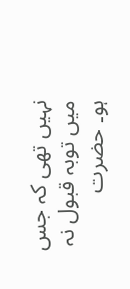نہیں تھی کہ جس میں توبہ قبول نہ ہو۔ حضرت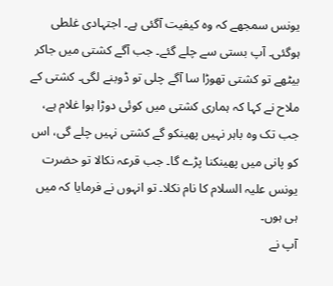یونس سمجھے کہ وہ کیفیت آگئی ہے۔ اجتہادی غلطی ہوگئی۔ آپ بستی سے چلے گئے۔ جب آگے کشتی میں جاکر بیٹھے تو کشتی تھوڑا سا آگے چلی تو ڈوبنے لگی۔ کشتی کے ملاح نے کہا کہ ہماری کشتی میں کوئی دوڑا ہوا غلام ہے، جب تک وہ باہر نہیں پھینکو گے کشتی نہیں چلے گی، اس کو پانی میں پھینکنا پڑے گا۔ جب قرعہ نکالا تو حضرت یونس علیہ السلام کا نام نکلا۔ تو انہوں نے فرمایا کہ میں ہی ہوں۔
آپ نے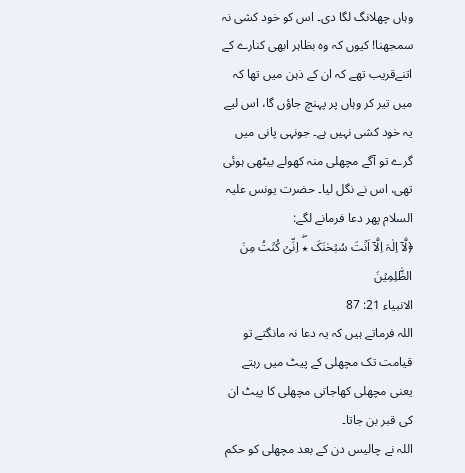وہاں چھلانگ لگا دی۔ اس کو خود کشی نہ سمجھنا! کیوں کہ وہ بظاہر ابھی کنارے کے اتنےقریب تھے کہ ان کے ذہن میں تھا کہ میں تیر کر وہاں پر پہنچ جاؤں گا، اس لیے یہ خود کشی نہیں ہے۔ جونہی پانی میں گرے تو آگے مچھلی منہ کھولے بیٹھی ہوئی تھی، اس نے نگل لیا۔ حضرت یونس علیہ السلام پھر دعا فرمانے لگے:
﴿لَّاۤ اِلٰہَ اِلَّاۤ اَنۡتَ سُبۡحٰنَکَ ٭ۖ اِنِّیۡ کُنۡتُ مِنَ الظّٰلِمِیۡنَ
الانبیاء 21: 87
اللہ فرماتے ہیں کہ یہ دعا نہ مانگتے تو قیامت تک مچھلی کے پیٹ میں رہتے یعنی مچھلی کھاجاتی مچھلی کا پیٹ ان کی قبر بن جاتا۔
اللہ نے چالیس دن کے بعد مچھلی کو حکم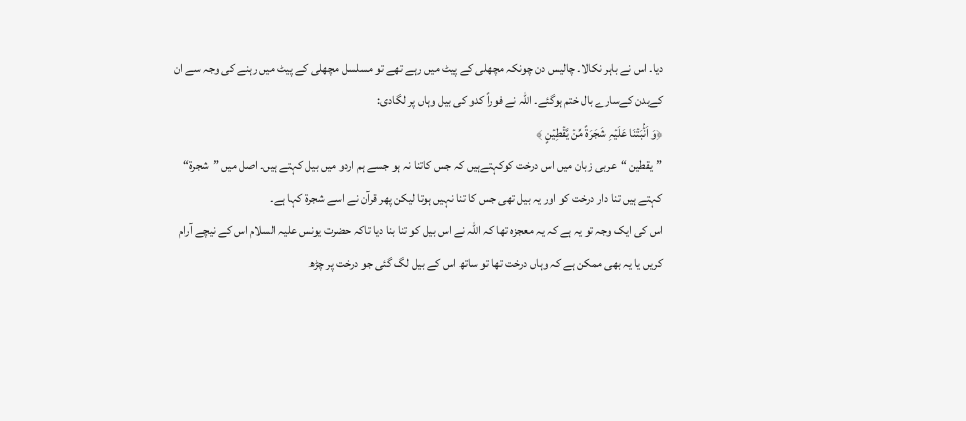دیا۔ اس نے باہر نکالا۔ چالیس دن چونکہ مچھلی کے پیٹ میں رہے تھے تو مسلسل مچھلی کے پیٹ میں رہنے کی وجہ سے ان کےبدن کےسارے بال ختم ہوگئے۔ اللہ نے فوراً کدو کی بیل وہاں پر لگادی:
﴿وَ اَنۡۢبَتۡنَا عَلَیۡہِ شَجَرَۃً مِّنۡ یَّقۡطِیۡنٍ ﴾
”یقطین “عربی زبان میں اس درخت کوکہتےہیں کہ جس کاتنا نہ ہو جسے ہم اردو میں بیل کہتے ہیں۔ اصل میں ”شجرۃ“ کہتے ہیں تنا دار درخت کو اور یہ بیل تھی جس کا تنا نہیں ہوتا لیکن پھر قرآن نے اسے شجرۃ کہا ہے۔
اس کی ایک وجہ تو یہ ہے کہ یہ معجزہ تھا کہ اللہ نے اس بیل کو تنا بنا دیا تاکہ حضرت یونس علیہ السلام اس کے نیچے آرام کریں یا یہ بھی ممکن ہے کہ وہاں درخت تھا تو ساتھ اس کے بیل لگ گئی جو درخت پر چڑھ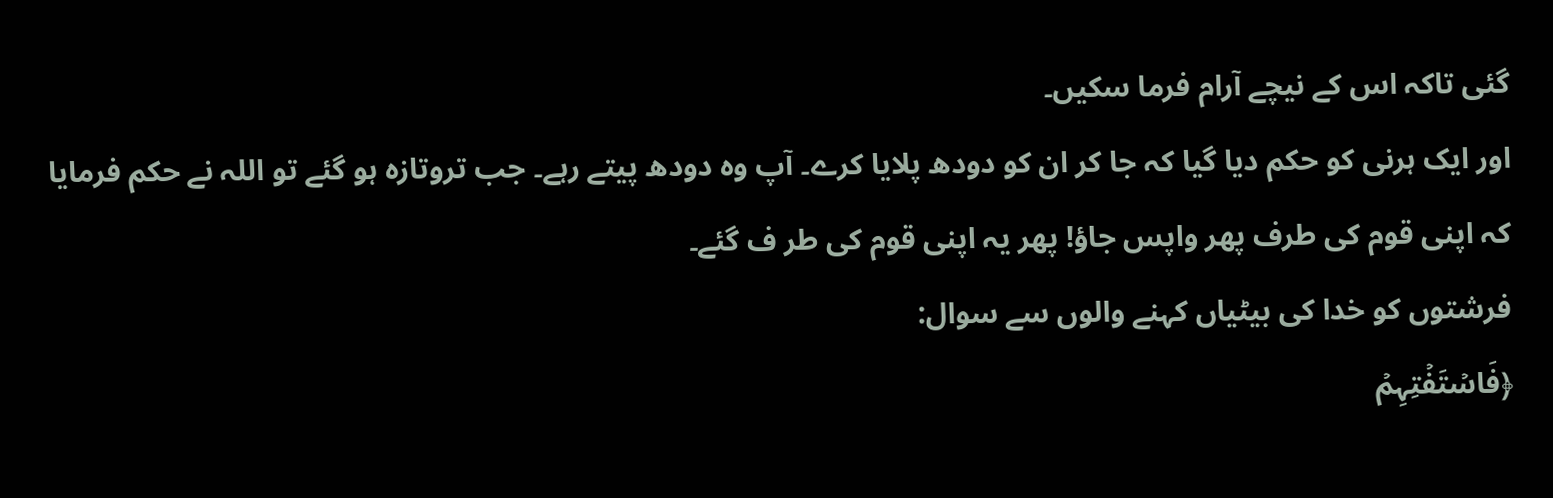گئی تاکہ اس کے نیچے آرام فرما سکیں۔
اور ایک ہرنی کو حکم دیا گیا کہ جا کر ان کو دودھ پلایا کرے۔ آپ وہ دودھ پیتے رہے۔ جب تروتازہ ہو گئے تو اللہ نے حکم فرمایا کہ اپنی قوم کی طرف پھر واپس جاؤ! پھر یہ اپنی قوم کی طر ف گئے۔
فرشتوں کو خدا کی بیٹیاں کہنے والوں سے سوال:
﴿فَاسۡتَفۡتِہِمۡ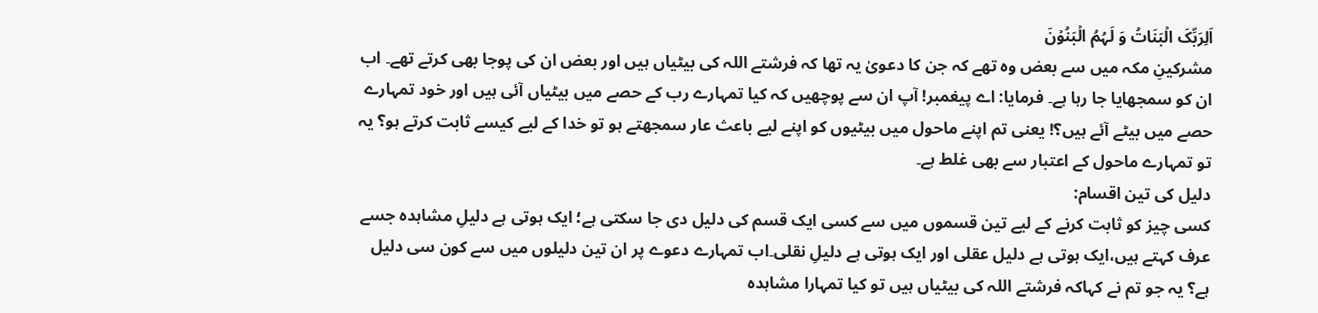اَلِرَبِّکَ الۡبَنَاتُ وَ لَہُمُ الۡبَنُوۡنَ
مشرکینِ مکہ میں سے بعض وہ تھے کہ جن کا دعویٰ یہ تھا کہ فرشتے اللہ کی بیٹیاں ہیں اور بعض ان کی پوجا بھی کرتے تھے۔ اب ان کو سمجھایا جا رہا ہے۔ فرمایا: اے پیغمبر! آپ ان سے پوچھیں کہ کیا تمہارے رب کے حصے میں بیٹیاں آئی ہیں اور خود تمہارے حصے میں بیٹے آئے ہیں؟! یعنی تم اپنے ماحول میں بیٹیوں کو اپنے لیے باعث عار سمجھتے ہو تو خدا کے لیے کیسے ثابت کرتے ہو؟ یہ تو تمہارے ماحول کے اعتبار سے بھی غلط ہے۔
دلیل کی تین اقسام:
کسی چیز کو ثابت کرنے کے لیے تین قسموں میں سے کسی ایک قسم کی دلیل دی جا سکتی ہے؛ ایک ہوتی ہے دلیلِ مشاہدہ جسے عرف کہتے ہیں،ایک ہوتی ہے دلیل عقلی اور ایک ہوتی ہے دلیلِ نقلی۔اب تمہارے دعوے پر ان تین دلیلوں میں سے کون سی دلیل ہے؟ یہ جو تم نے کہاکہ فرشتے اللہ کی بیٹیاں ہیں تو کیا تمہارا مشاہدہ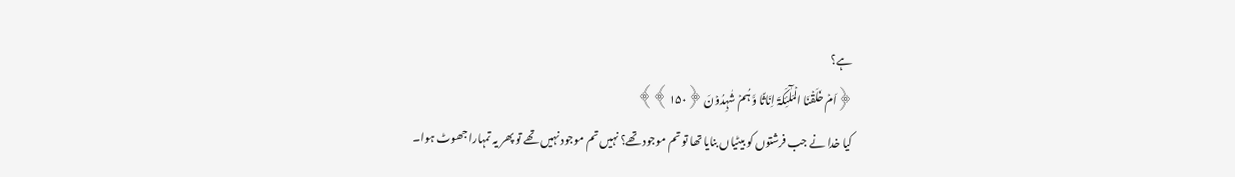ہے؟
﴿اَمۡ خَلَقۡنَا الۡمَلٰٓئِکَۃَ اِنَاثًا وَّ ہُمۡ شٰہِدُوۡنَ ﴿۱۵۰﴾﴾
کیا خدا نے جب فرشتوں کو بیٹیاں بنایا تھا تو تم موجود تھے؟ نہیں تم موجود نہیں تھے تو پھر یہ تمہارا جھوٹ ہوا۔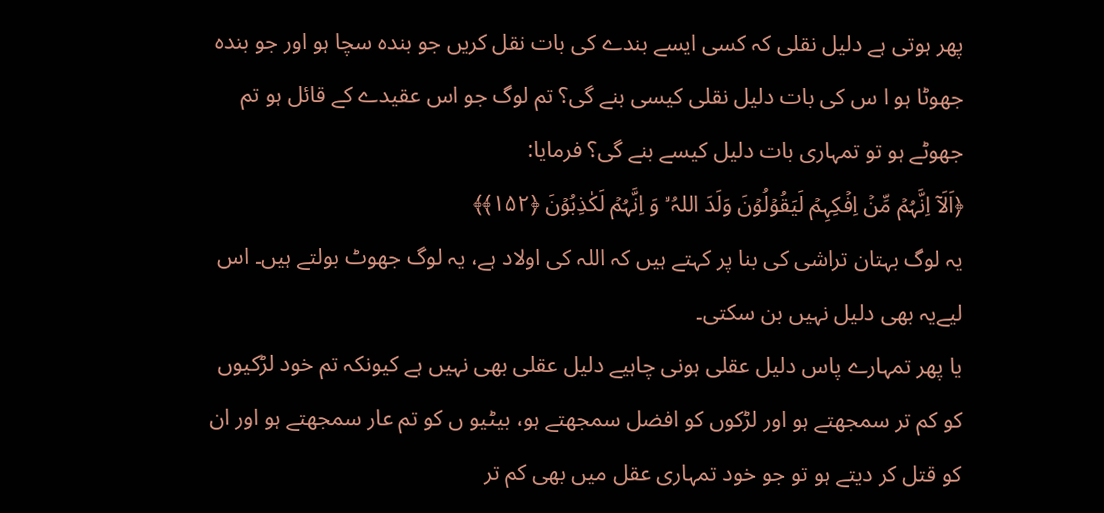پھر ہوتی ہے دلیل نقلی کہ کسی ایسے بندے کی بات نقل کریں جو بندہ سچا ہو اور جو بندہ جھوٹا ہو ا س کی بات دلیل نقلی کیسی بنے گی؟ تم لوگ جو اس عقیدے کے قائل ہو تم جھوٹے ہو تو تمہاری بات دلیل کیسے بنے گی؟ فرمایا:
﴿اَلَاۤ اِنَّہُمۡ مِّنۡ اِفۡکِہِمۡ لَیَقُوۡلُوۡنَ وَلَدَ اللہُ ۙ وَ اِنَّہُمۡ لَکٰذِبُوۡنَ ﴿۱۵۲﴾﴾
یہ لوگ بہتان تراشی کی بنا پر کہتے ہیں کہ اللہ کی اولاد ہے، یہ لوگ جھوٹ بولتے ہیں۔ اس لیےیہ بھی دلیل نہیں بن سکتی۔
یا پھر تمہارے پاس دلیل عقلی ہونی چاہیے دلیل عقلی بھی نہیں ہے کیونکہ تم خود لڑکیوں کو کم تر سمجھتے ہو اور لڑکوں کو افضل سمجھتے ہو، بیٹیو ں کو تم عار سمجھتے ہو اور ان کو قتل کر دیتے ہو تو جو خود تمہاری عقل میں بھی کم تر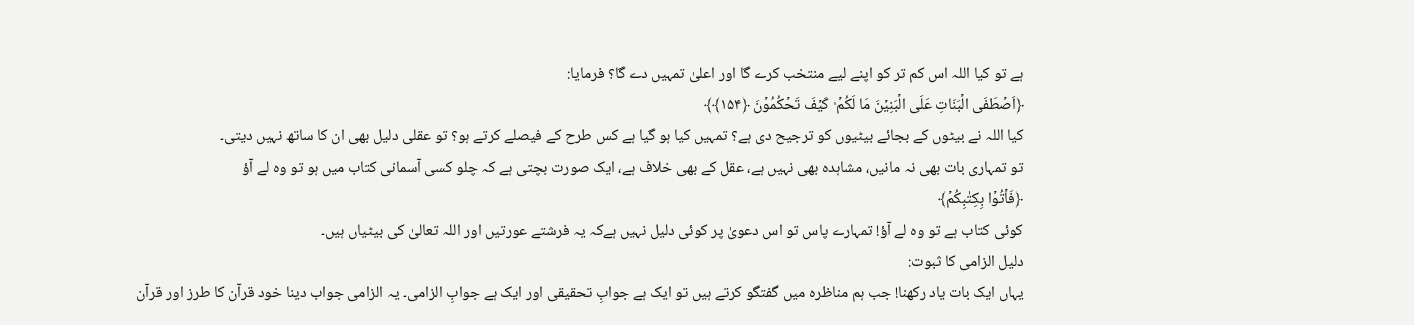ہے تو کیا اللہ اس کم تر کو اپنے لیے منتخب کرے گا اور اعلیٰ تمہیں دے گا؟ فرمایا:
﴿اَصۡطَفَی الۡبَنَاتِ عَلَی الۡبَنِیۡنَ مَا لَکُمۡ ۟ کَیۡفَ تَحۡکُمُوۡنَ ﴿۱۵۴﴾﴾
کیا اللہ نے بیٹوں کے بجائے بیٹیوں کو ترجیح دی ہے؟ تمہیں کیا ہو گیا ہے کس طرح کے فیصلے کرتے ہو؟ تو عقلی دلیل بھی ان کا ساتھ نہیں دیتی۔
تو تمہاری بات بھی نہ مانیں، مشاہدہ بھی نہیں ہے، عقل کے بھی خلاف ہے، ایک صورت بچتی ہے کہ چلو کسی آسمانی کتاب میں ہو تو وہ لے آؤ
﴿فَاۡتُوۡا بِکِتٰبِکُمۡ﴾
کوئی کتاب ہے تو وہ لے آؤ! تمہارے پاس تو اس دعویٰ پر کوئی دلیل نہیں ہےکہ یہ فرشتے عورتیں اور اللہ تعالیٰ کی بیٹیاں ہیں۔
دلیل الزامی کا ثبوت:
یہاں ایک بات یاد رکھنا! جب ہم مناظرہ میں گفتگو کرتے ہیں تو ایک ہے جوابِ تحقیقی اور ایک ہے جوابِ الزامی۔ یہ الزامی جواب دینا خود قرآن کا طرز اور قرآن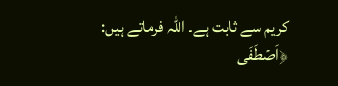کریم سے ثابت ہے۔ اللہ فرماتے ہیں:
﴿اَصۡطَفَی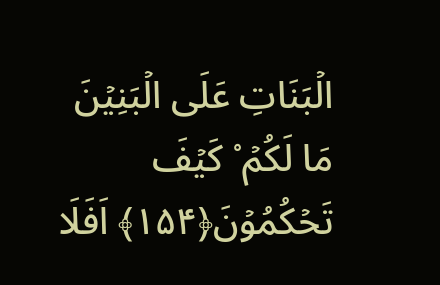الۡبَنَاتِ عَلَی الۡبَنِیۡنَ مَا لَکُمۡ ۟ کَیۡفَ تَحۡکُمُوۡنَ﴿۱۵۴﴾ اَفَلَا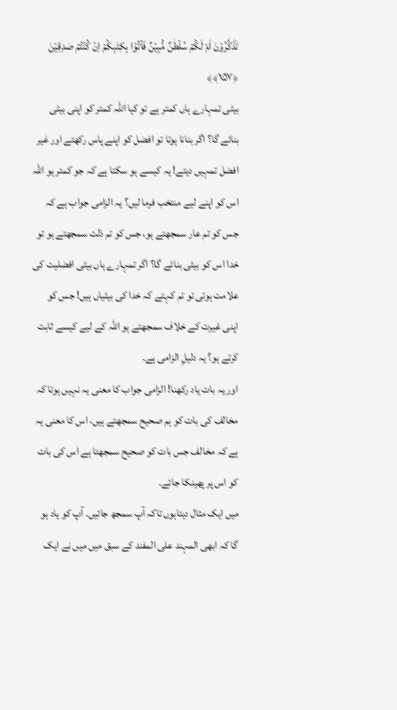تَذَکَّرُوۡنَ اَمۡ لَکُمۡ سُلۡطٰنٌ مُّبِیۡنٌ فَاۡتُوۡا بِکِتٰبِکُمۡ اِنۡ کُنۡتُمۡ صٰدِقِیۡنَ ﴿۱۵۷﴾﴾
بیٹی تمہارے ہاں کمتر ہے تو کیا اللہ کمتر کو اپنی بیٹی بنائے گا؟ اگر بنانا ہوتا تو افضل کو اپنے پاس رکھتے اور غیر افضل تمہیں دیتے! یہ کیسے ہو سکتا ہے کہ جو کمتر ہو اللہ اس کو اپنے لیے منتخب فرما لیں؟ یہ الزامی جواب ہے کہ جس کو تم عار سمجھتے ہو، جس کو تم ذلت سمجھتے ہو تو خدا اس کو بیٹی بنائے گا؟ اگر تمہارے ہاں بیٹی افضلیت کی علامت ہوتی تو تم کہتے کہ خدا کی بیٹیاں ہیں! جس کو اپنی غیرت کے خلاف سمجھتے ہو اللہ کے لیے کیسے ثابت کرتے ہو؟ یہ دلیلِ الزامی ہے۔
اور یہ بات یاد رکھنا! الزامی جواب کا معنی یہ نہیں ہوتا کہ مخالف کی بات کو ہم صحیح سمجھتے ہیں، اس کا معنی یہ ہے کہ مخالف جس بات کو صحیح سمجھتا ہے اس کی بات کو اس پر پھینکا جائے۔
میں ایک مثال دیتاہوں تاکہ آپ سمجھ جائیں۔ آپ کو یاد ہو گا کہ ابھی المہند علی المفند کے سبق میں میں نے ایک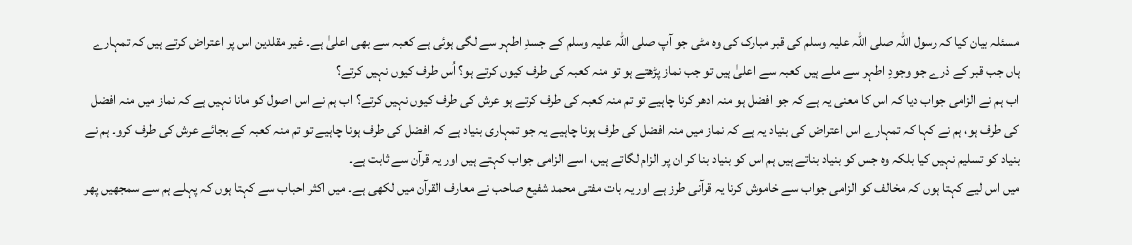مسئلہ بیان کیا کہ رسول اللہ صلی اللہ علیہ وسلم کی قبر مبارک کی وہ مٹی جو آپ صلی اللہ علیہ وسلم کے جسدِ اطہر سے لگی ہوئی ہے کعبہ سے بھی اعلیٰ ہے۔ غیر مقلدین اس پر اعتراض کرتے ہیں کہ تمہارے ہاں جب قبر کے ذرے جو وجودِ اطہر سے ملے ہیں کعبہ سے اعلیٰ ہیں تو جب نماز پڑھتے ہو تو منہ کعبہ کی طرف کیوں کرتے ہو؟ اُس طرف کیوں نہیں کرتے؟
اب ہم نے الزامی جواب دیا کہ اس کا معنی یہ ہے کہ جو افضل ہو منہ ادھر کرنا چاہیے تو تم منہ کعبہ کی طرف کرتے ہو عرش کی طرف کیوں نہیں کرتے؟ اب ہم نے اس اصول کو مانا نہیں ہے کہ نماز میں منہ افضل کی طرف ہو، ہم نے کہا کہ تمہارے اس اعتراض کی بنیاد یہ ہے کہ نماز میں منہ افضل کی طرف ہونا چاہیے یہ جو تمہاری بنیاد ہے کہ افضل کی طرف ہونا چاہیے تو تم منہ کعبہ کے بجائے عرش کی طرف کرو۔ ہم نے بنیاد کو تسلیم نہیں کیا بلکہ وہ جس کو بنیاد بناتے ہیں ہم اس کو بنیاد بنا کر ان پر الزام لگاتے ہیں، اسے الزامی جواب کہتے ہیں اور یہ قرآن سے ثابت ہے۔
میں اس لیے کہتا ہوں کہ مخالف کو الزامی جواب سے خاموش کرنا یہ قرآنی طرز ہے اور یہ بات مفتی محمد شفیع صاحب نے معارف القرآن میں لکھی ہے۔ میں اکثر احباب سے کہتا ہوں کہ پہلے ہم سے سمجھیں پھر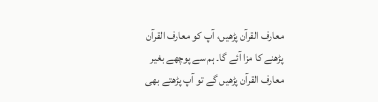معارف القرآن پڑھیں، آپ کو معارف القرآن پڑھنے کا مزا آئے گا۔ ہم سے پوچھے بغیر معارف القرآن پڑھیں گے تو آپ پڑھتے بھی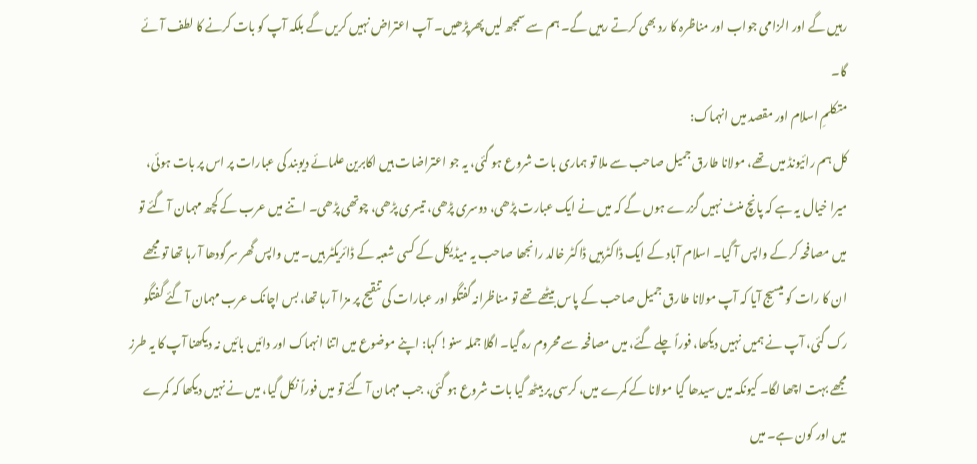رہیں گے اور الزامی جواب اور مناظرہ کا رد بھی کرتے رہیں گے۔ ہم سے سمجھ لیں پھرپڑھیں۔ آپ اعتراض نہیں کریں گے بلکہ آپ کو بات کرنے کا لطف آئے گا۔
متکلمِ اسلام اور مقصد میں انہماک:
کل ہم رائیونڈ میں تھے، مولانا طارق جمیل صاحب سے ملا تو ہماری بات شروع ہو گئی، یہ جو اعتراضات ہیں اکابرین علمائے دیوبند کی عبارات پر اس پر بات ہوئی، میرا خیال یہ ہے کہ پانچ منٹ نہیں گزرے ہوں گے کہ میں نے ایک عبارت پڑھی، دوسری پڑھی، تیسری پڑھی، چوتھی پڑھی۔ اتنے میں عرب کے کچھ مہمان آ گئے تو میں مصافحہ کر کے واپس آ گیا۔ اسلام آباد کے ایک ڈاکٹرہیں ڈاکٹر خالد رانجھا صاحب یہ میڈیکل کے کسی شعبہ کے ڈائریکٹر ہیں۔ میں واپس گھر سرگودھا آ رہا تھا تو مجھے ان کا رات کو میسیج آیا کہ آپ مولانا طارق جمیل صاحب کے پاس بیٹھے تھے تو مناظرانہ گفتگو اور عبارات کی تنقیح پر مزا آ رہا تھا، بس اچانک عرب مہمان آ گئے گفتگو رک گئی، آپ نے ہمیں نہیں دیکھا، فوراً چلے گئے، میں مصافحہ سے محروم رہ گیا۔ اگلا جملہ سنو! کہا: اپنے موضوع میں اتنا انہماک اور دائیں بائیں نہ دیکھنا آپ کا یہ طرز مجھے بہت اچھا لگا۔ کیونکہ میں سیدھا گیا مولانا کے کمرے میں، کرسی پر بیٹھ گیا بات شروع ہو گئی، جب مہمان آ گئے تو میں فوراً نکل گیا، میں نے نہیں دیکھا کہ کمرے میں اور کون ہے۔ میں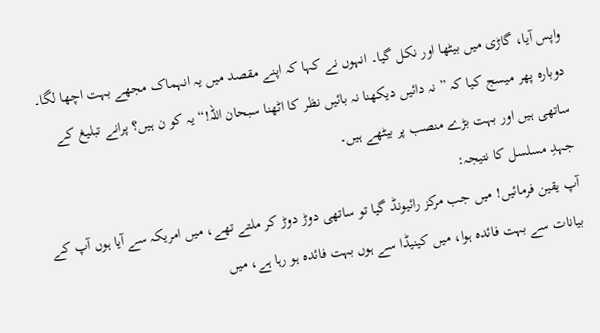واپس آیا، گاڑی میں بیٹھا اور نکل گیا۔ انہوں نے کہا کہ اپنے مقصد میں یہ انہماک مجھے بہت اچھا لگا۔ دوبارہ پھر میسج کیا کہ ” نہ دائیں دیکھنا نہ بائیں نظر کا اٹھنا سبحان اللہ!“ یہ کو ن ہیں؟ پرانے تبلیغ کے ساتھی ہیں اور بہت بڑے منصب پر بیٹھے ہیں۔
جہدِ مسلسل کا نتیجہ:
آپ یقین فرمائیں! میں جب مرکز رائیونڈ گیا تو ساتھی دوڑ دوڑ کر ملتے تھے، میں امریکہ سے آیا ہوں آپ کے بیانات سے بہت فائدہ ہوا، میں کینیڈا سے ہوں بہت فائدہ ہو رہا ہے، میں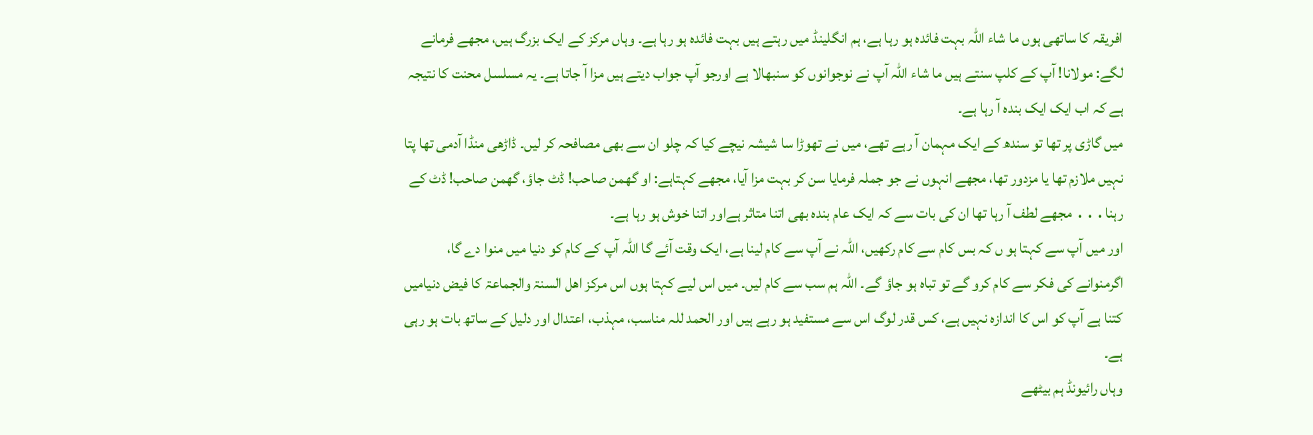افریقہ کا ساتھی ہوں ما شاء اللہ بہت فائدہ ہو رہا ہے، ہم انگلینڈ میں رہتے ہیں بہت فائدہ ہو رہا ہے۔ وہاں مرکز کے ایک بزرگ ہیں، مجھے فرمانے لگے: مولانا! آپ کے کلپ سنتے ہیں ما شاء اللہ آپ نے نوجوانوں کو سنبھالا ہے اورجو آپ جواب دیتے ہیں مزا آ جاتا ہے۔ یہ مسلسل محنت کا نتیجہ ہے کہ اب ایک ایک بندہ آ رہا ہے۔
میں گاڑی پر تھا تو سندھ کے ایک مہمان آ رہے تھے، میں نے تھوڑا سا شیشہ نیچے کیا کہ چلو ان سے بھی مصافحہ کر لیں۔ ڈاڑھی منڈا آدمی تھا پتا نہیں ملازم تھا یا مزدور تھا، مجھے انہوں نے جو جملہ فرمایا سن کر بہت مزا آیا، مجھے کہتاہے: او گھمن صاحب! ڈٹ جاؤ، گھمن صاحب! ڈٹ کے رہنا․․․ مجھے لطف آ رہا تھا ان کی بات سے کہ ایک عام بندہ بھی اتنا متاثر ہےاور اتنا خوش ہو رہا ہے۔
اور میں آپ سے کہتا ہو ں کہ بس کام سے کام رکھیں، اللہ نے آپ سے کام لینا ہے، ایک وقت آئے گا اللہ آپ کے کام کو دنیا میں منوا دے گا، اگرمنوانے کی فکر سے کام کرو گے تو تباہ ہو جاؤ گے۔ اللہ ہم سب سے کام لیں۔ میں اس لیے کہتا ہوں اس مرکز اھل السنۃ والجماعۃ کا فیض دنیامیں کتنا ہے آپ کو اس کا اندازہ نہیں ہے، کس قدر لوگ اس سے مستفید ہو رہے ہیں اور الحمد للہ مناسب، مہذب، اعتدال اور دلیل کے ساتھ بات ہو رہی ہے۔
وہاں رائیونڈ ہم بیٹھے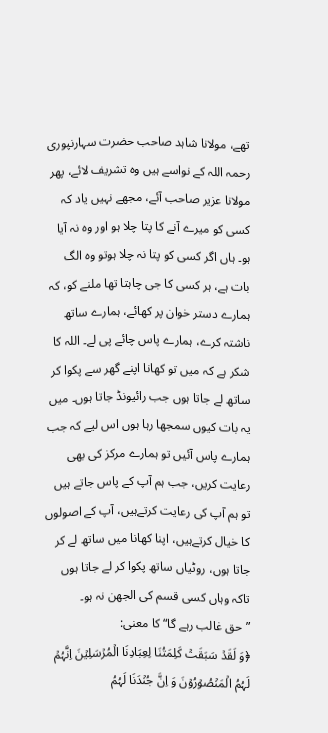تھے، مولانا شاہد صاحب حضرت سہارنپوری رحمہ اللہ کے نواسے ہیں وہ تشریف لائے، پھر مولانا عزیر صاحب آئے، مجھے نہیں یاد کہ کسی کو میرے آنے کا پتا چلا ہو اور وہ نہ آیا ہو۔ ہاں اگر کسی کو پتا نہ چلا ہوتو وہ الگ بات ہے، ہر کسی کا جی چاہتا تھا ملنے کو، کہ ہمارے دستر خوان پر کھائے، ہمارے ساتھ ناشتہ کرے، ہمارے پاس چائے پی لے۔ اللہ کا شکر ہے کہ میں تو کھانا اپنے گھر سے پکوا کر ساتھ لے جاتا ہوں جب رائیونڈ جاتا ہوں۔ میں یہ بات کیوں سمجھا رہا ہوں اس لیے کہ جب ہمارے پاس آئیں تو ہمارے مرکز کی بھی رعایت کریں، جب ہم آپ کے پاس جاتے ہیں تو ہم آپ کی رعایت کرتےہیں، آپ کے اصولوں کا خیال کرتےہیں، اپنا کھانا میں ساتھ لے کر جاتا ہوں، روٹیاں ساتھ پکوا کر لے جاتا ہوں تاکہ وہاں کسی قسم کی الجھن نہ ہو۔
”حق غالب رہے گا“ کا معنی:
﴿وَ لَقَدۡ سَبَقَتۡ کَلِمَتُنَا لِعِبَادِنَا الۡمُرۡسَلِیۡنَ اِنَّہُمۡ لَہُمُ الۡمَنۡصُوۡرُوۡنَ وَ اِنَّ جُنۡدَنَا لَہُمُ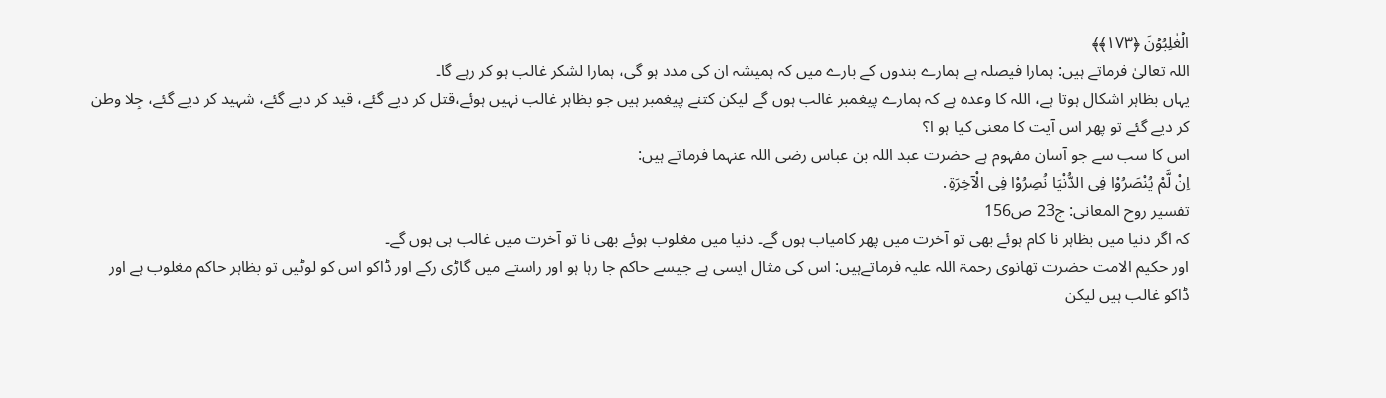الۡغٰلِبُوۡنَ ﴿۱۷۳﴾﴾
اللہ تعالیٰ فرماتے ہیں: ہمارا فیصلہ ہے ہمارے بندوں کے بارے میں کہ ہمیشہ ان کی مدد ہو گی، ہمارا لشکر غالب ہو کر رہے گا۔
یہاں بظاہر اشکال ہوتا ہے، اللہ کا وعدہ ہے کہ ہمارے پیغمبر غالب ہوں گے لیکن کتنے پیغمبر ہیں جو بظاہر غالب نہیں ہوئے،قتل کر دیے گئے، قید کر دیے گئے، شہید کر دیے گئے، جِلا وطن کر دیے گئے تو پھر اس آیت کا معنی کیا ہو ا؟
اس کا سب سے جو آسان مفہوم ہے حضرت عبد اللہ بن عباس رضی اللہ عنہما فرماتے ہیں:
اِنْ لَّمْ یُنْصَرُوْا فِی الدُّنْیَا نُصِرُوْا فِی الْآخِرَۃِ․
تفسیر روح المعانی: ج23 ص156
کہ اگر دنیا میں بظاہر نا کام ہوئے بھی تو آخرت میں پھر کامیاب ہوں گے۔ دنیا میں مغلوب ہوئے بھی نا تو آخرت میں غالب ہی ہوں گے۔
اور حکیم الامت حضرت تھانوی رحمۃ اللہ علیہ فرماتےہیں: اس کی مثال ایسی ہے جیسے حاکم جا رہا ہو اور راستے میں گاڑی رکے اور ڈاکو اس کو لوٹیں تو بظاہر حاکم مغلوب ہے اور ڈاکو غالب ہیں لیکن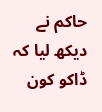حاکم نے دیکھ لیا کہ ڈاکو کون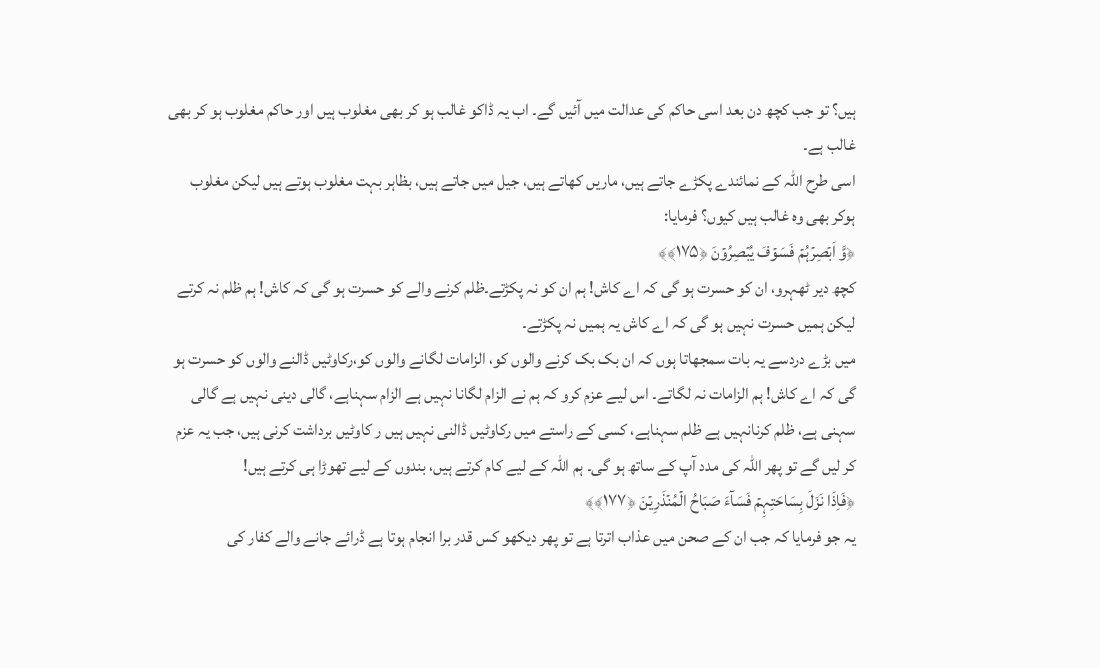ہیں؟ تو جب کچھ دن بعد اسی حاکم کی عدالت میں آئیں گے۔ اب یہ ڈاکو غالب ہو کر بھی مغلوب ہیں اور حاکم مغلوب ہو کر بھی غالب ہے۔
اسی طرح اللہ کے نمائندے پکڑے جاتے ہیں، ماریں کھاتے ہیں، جیل میں جاتے ہیں، بظاہر بہت مغلوب ہوتے ہیں لیکن مغلوب ہوکر بھی وہ غالب ہیں کیوں؟ فرمایا:
﴿وَّ اَبۡصِرۡہُمۡ فَسَوۡفَ یُبۡصِرُوۡنَ ﴿۱۷۵﴾﴾
کچھ دیر ٹھہرو، ان کو حسرت ہو گی کہ اے کاش! ہم ان کو نہ پکڑتے۔ظلم کرنے والے کو حسرت ہو گی کہ کاش! ہم ظلم نہ کرتے لیکن ہمیں حسرت نہیں ہو گی کہ اے کاش یہ ہمیں نہ پکڑتے۔
میں بڑے دردسے یہ بات سمجھاتا ہوں کہ ان بک بک کرنے والوں کو، الزامات لگانے والوں کو،رکاوٹیں ڈالنے والوں کو حسرت ہو گی کہ اے کاش! ہم الزامات نہ لگاتے۔ اس لیے عزم کرو کہ ہم نے الزام لگانا نہیں ہے الزام سہناہے، گالی دینی نہیں ہے گالی سہنی ہے، ظلم کرنانہیں ہے ظلم سہناہے، کسی کے راستے میں رکاوٹیں ڈالنی نہیں ہیں ر کاوٹیں برداشت کرنی ہیں، جب یہ عزم کر لیں گے تو پھر اللہ کی مدد آپ کے ساتھ ہو گی۔ ہم اللہ کے لیے کام کرتے ہیں، بندوں کے لیے تھوڑا ہی کرتے ہیں!
﴿فَاِذَا نَزَلَ بِسَاحَتِہِمۡ فَسَآءَ صَبَاحُ الۡمُنۡذَرِیۡنَ ﴿۱۷۷﴾﴾
یہ جو فرمایا کہ جب ان کے صحن میں عذاب اترتا ہے تو پھر دیکھو کس قدر برا انجام ہوتا ہے ڈرائے جانے والے کفار کی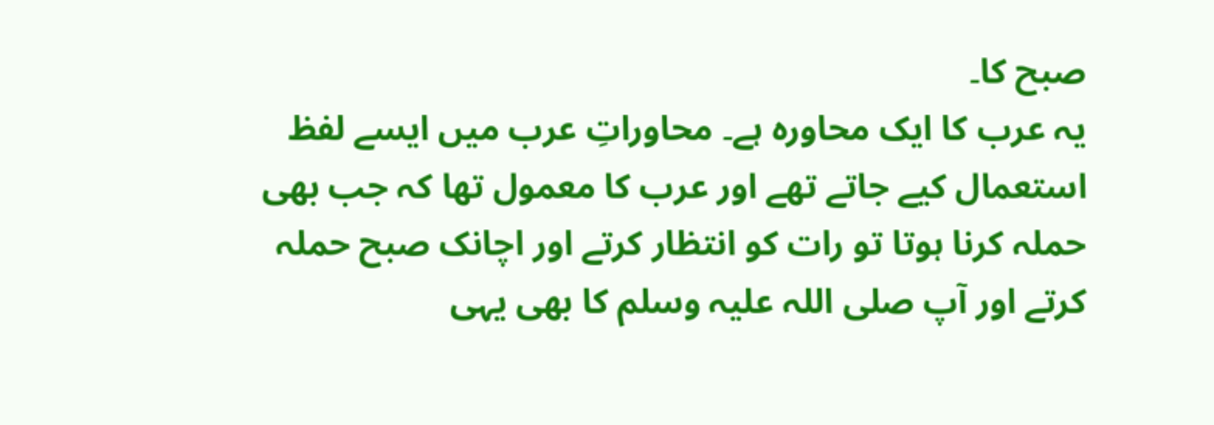صبح کا۔
یہ عرب کا ایک محاورہ ہے۔ محاوراتِ عرب میں ایسے لفظ استعمال کیے جاتے تھے اور عرب کا معمول تھا کہ جب بھی حملہ کرنا ہوتا تو رات کو انتظار کرتے اور اچانک صبح حملہ کرتے اور آپ صلی اللہ علیہ وسلم کا بھی یہی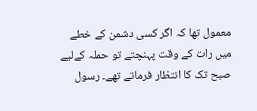معمول تھا کہ اگر کسی دشمن کے خطے میں رات کے وقت پہنچتے تو حملہ کےلیے صبح تک کا انتظار فرماتے تھے۔ رسول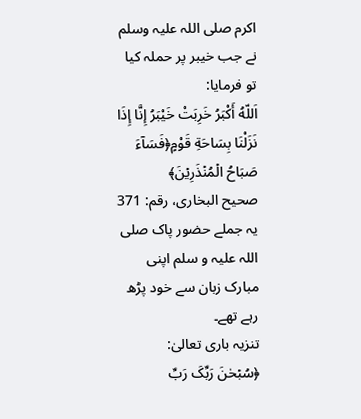اکرم صلی اللہ علیہ وسلم نے جب خیبر پر حملہ کیا تو فرمایا:
اَللّهُ أَكْبَرُ خَرِبَتْ خَيْبَرُ إِنَّا إِذَا نَزَلْنَا بِسَاحَةِ قَوْمٍ﴿فَسَآءَ صَبَاحُ الۡمُنۡذَرِیۡنَ﴾
صحیح البخاری، رقم: 371
یہ جملے حضور پاک صلی اللہ علیہ و سلم اپنی مبارک زبان سے خود پڑھ رہے تھے۔
تنزیہ باری تعالیٰ:
﴿سُبۡحٰنَ رَبِّکَ رَبِّ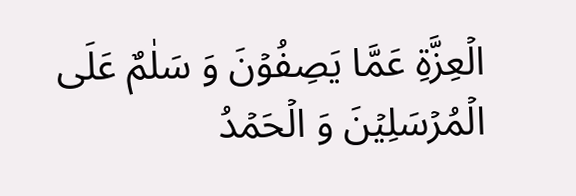الۡعِزَّۃِ عَمَّا یَصِفُوۡنَ وَ سَلٰمٌ عَلَی الۡمُرۡسَلِیۡنَ وَ الۡحَمۡدُ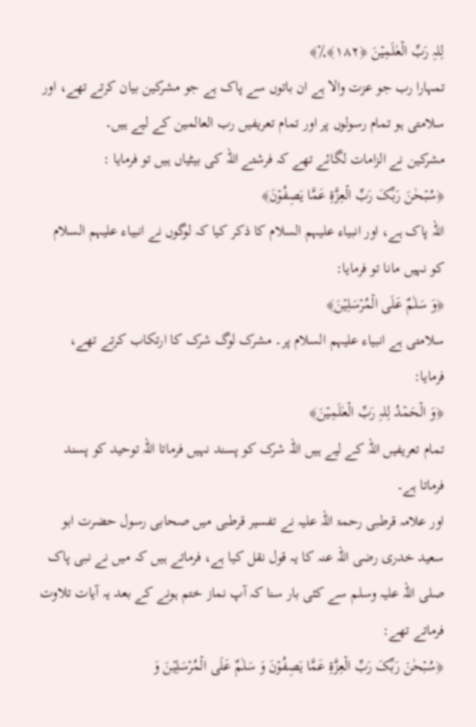لِلہِ رَبِّ الۡعٰلَمِیۡنَ ﴿۱۸۲﴾٪﴾
تمہارا رب جو عزت والا ہے ان باتوں سے پاک ہے جو مشرکین بیان کرتے تھے، اور سلامتی ہو تمام رسولوں پر اور تمام تعریفیں رب العالمین کے لیے ہیں۔
مشرکین نے الزامات لگائے تھے کہ فرشتے اللہ کی بیٹیاں ہیں تو فرمایا :
﴿سُبۡحٰنَ رَبِّکَ رَبِّ الۡعِزَّۃِ عَمَّا یَصِفُوۡنَ﴾
اللہ پاک ہے، اور انبیاء علیہم السلام کا ذکر کیا کہ لوگوں نے انبیاء علیہم السلام کو نہیں مانا تو فرمایا:
﴿وَ سَلٰمٌ عَلَی الۡمُرۡسَلِیۡنَ﴾
سلامتی ہے انبیاء علیہم السلام پر۔ مشرک لوگ شرک کا ارتکاب کرتے تھے، فرمایا:
﴿وَ الۡحَمۡدُ لِلہِ رَبِّ الۡعٰلَمِیۡنَ﴾
تمام تعریفیں اللہ کے لیے ہیں اللہ شرک کو پسند نہیں فرماتا اللہ توحید کو پسند فرماتا ہے۔
اور علامہ قرطبی رحمۃ اللہ علیہ نے تفسیر قرطبی میں صحابی رسول حضرت ابو سعید خدری رضی اللہ عنہ کا یہ قول نقل کیا ہے، فرماتے ہیں کہ میں نے نبی پاک صلی اللہ علیہ وسلم سے کئی بار سنا کہ آپ نماز ختم ہونے کے بعد یہ آیات تلاوت فرماتے تھے:
﴿سُبۡحٰنَ رَبِّکَ رَبِّ الۡعِزَّۃِ عَمَّا یَصِفُوۡنَ وَ سَلٰمٌ عَلَی الۡمُرۡسَلِیۡنَ وَ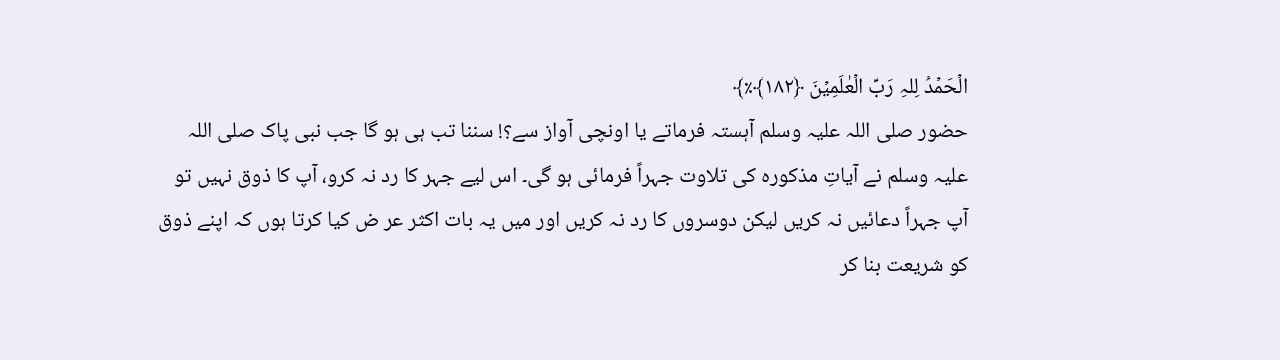الۡحَمۡدُ لِلہِ رَبِّ الۡعٰلَمِیۡنَ ﴿۱۸۲﴾٪﴾
حضور صلی اللہ علیہ وسلم آہستہ فرماتے یا اونچی آواز سے؟! سننا تب ہی ہو گا جب نبی پاک صلی اللہ علیہ وسلم نے آیاتِ مذکورہ کی تلاوت جہراً فرمائی ہو گی۔ اس لیے جہر کا رد نہ کرو، آپ کا ذوق نہیں تو آپ جہراً دعائیں نہ کریں لیکن دوسروں کا رد نہ کریں اور میں یہ بات اکثر عر ض کیا کرتا ہوں کہ اپنے ذوق کو شریعت بنا کر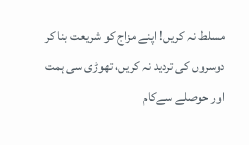مسلط نہ کریں! اپنے مزاج کو شریعت بنا کر دوسروں کی تردید نہ کریں، تھوڑی سی ہمت اور حوصلے سےکام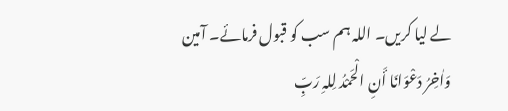لے لیا کریں۔ اللہ ہم سب کو قبول فرمائے۔ آمین
وَاٰخِرُ دَعْوَانَا أَنِ الْحَمْدُ لِلہِ رَبِّ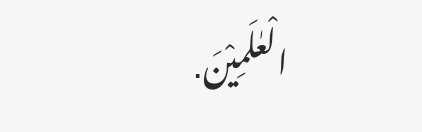الْعٰلَمِیْنَ․